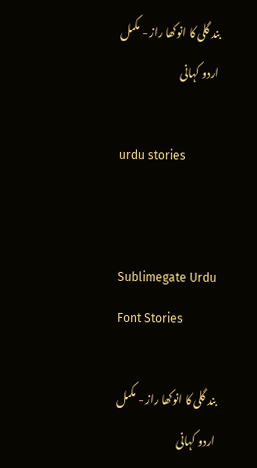بند گلی کا انوکھا راز - مکمل اردو کہانی

urdu stories


Sublimegate Urdu Font Stories

بند گلی کا انوکھا راز - مکمل اردو کہانی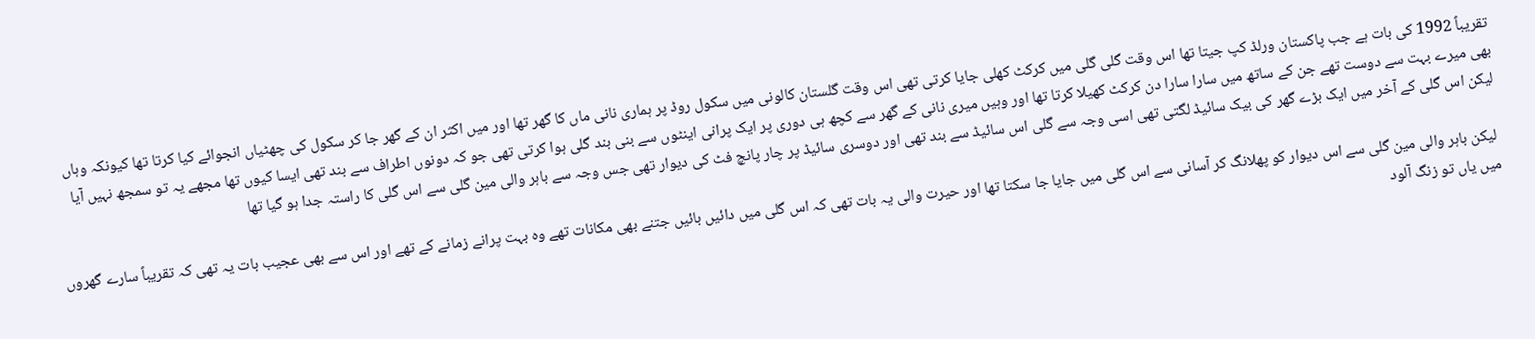تقریباً 1992 کی بات ہے جب پاکستان ورلڈ کپ جیتا تھا اس وقت گلی گلی میں کرکٹ کھلی جایا کرتی تھی اس وقت گلستان کالونی میں سکول روڈ پر ہماری نانی ماں کا گھر تھا اور میں اکثر ان کے گھر جا کر سکول کی چھٹیاں انجوائے کیا کرتا تھا کیونکہ وہاں بھی میرے بہت سے دوست تھے جن کے ساتھ میں سارا سارا دن کرکٹ کھیلا کرتا تھا اور وہیں میری نانی کے گھر سے کچھ ہی دوری پر ایک پرانی اینٹوں سے بنی بند گلی ہوا کرتی تھی جو کہ دونوں اطراف سے بند تھی ایسا کیوں تھا مجھے یہ تو سمجھ نہیں آیا لیکن اس گلی کے آخر میں ایک بڑے گھر کی بیک سائیڈ لگتی تھی اسی وجہ سے گلی اس سائیڈ سے بند تھی اور دوسری سائیڈ پر چار پانچ فٹ کی دیوار تھی جس وجہ سے باہر والی مین گلی سے اس گلی کا راستہ جدا ہو گیا تھا

 لیکن باہر والی مین گلی سے اس دیوار کو پھلانگ کر آسانی سے اس گلی میں جایا جا سکتا تھا اور حیرت والی یہ بات تھی کہ اس گلی میں دائیں بائیں جتنے بھی مکانات تھے وہ بہت پرانے زمانے کے تھے اور اس سے بھی عجیب بات یہ تھی کہ تقریباً سارے گھروں میں یاں تو زنگ آلود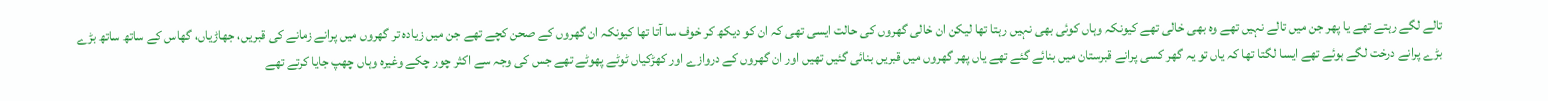تالے لگے رہتے تھے یا پھر جن میں تالے نہیں تھے وہ بھی خالی تھے کیونکہ وہاں کوئی بھی نہیں رہتا تھا لیکن ان خالی گھروں کی حالت ایسی تھی کہ ان کو دیکھ کر خوف سا آتا تھا کیونکہ ان گھروں کے صحن کچے تھے جن میں زیادہ تر گھروں میں پرانے زمانے کی قبریں، جھاڑیاں، گھاس کے ساتھ ساتھ بڑے بڑے پرانے درخت لگے ہوئے تھے ایسا لگتا تھا کہ یاں تو یہ گھر کسی پرانے قبرستان میں بنائے گئے تھے یاں پھر گھروں میں قبریں بنائی گئیں تھیں اور ان گھروں کے دروازے اور کھڑکیاں ٹوٹے پھوٹے تھے جس کی وجہ سے اکثر چور چکے وغیرہ وہاں چھپ جایا کرتے تھے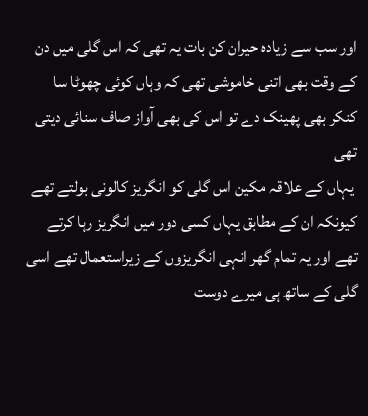اور سب سے زیادہ حیران کن بات یہ تھی کہ اس گلی میں دن کے وقت بھی اتنی خاموشی تھی کہ وہاں کوئی چھوٹا سا کنکر بھی پھینک دے تو اس کی بھی آواز صاف سنائی دیتی تھی
 یہاں کے علاقہ مکین اس گلی کو انگریز کالونی بولتے تھے کیونکہ ان کے مطابق یہاں کسی دور میں انگریز رہا کرتے تھے اور یہ تمام گھر انہی انگریزوں کے زیراستعمال تھے اسی گلی کے ساتھ ہی میرے دوست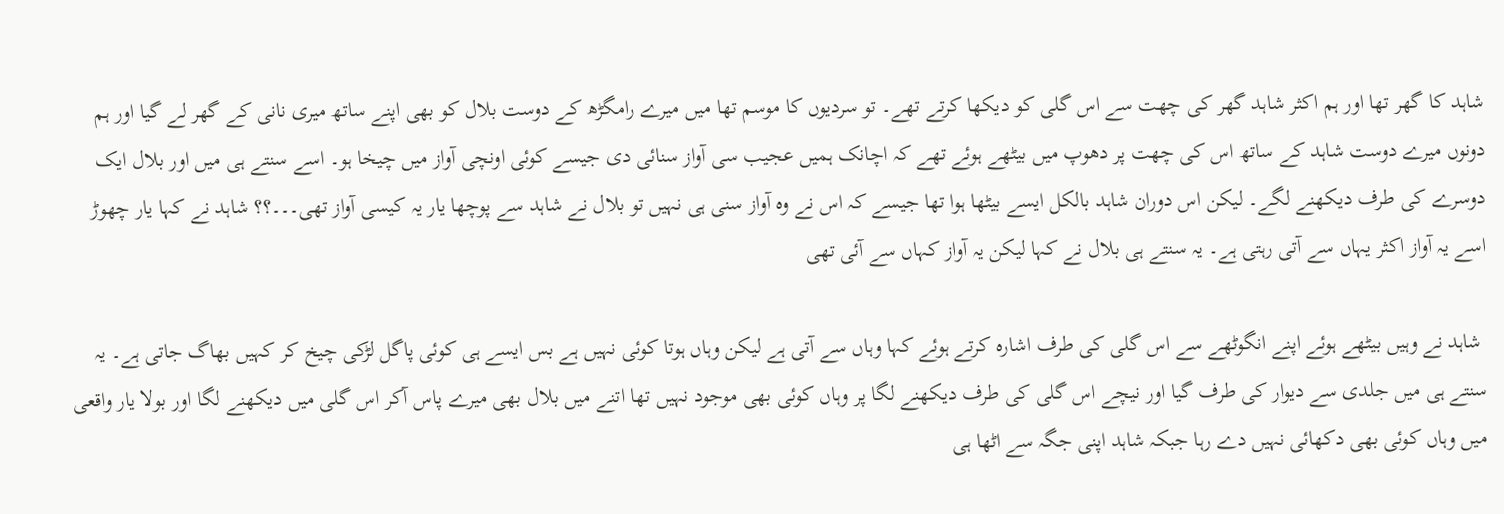شاہد کا گھر تھا اور ہم اکثر شاہد گھر کی چھت سے اس گلی کو دیکھا کرتے تھے۔ تو سردیوں کا موسم تھا میں میرے رامگڑھ کے دوست بلال کو بھی اپنے ساتھ میری نانی کے گھر لے گیا اور ہم دونوں میرے دوست شاہد کے ساتھ اس کی چھت پر دھوپ میں بیٹھے ہوئے تھے کہ اچانک ہمیں عجیب سی آواز سنائی دی جیسے کوئی اونچی آواز میں چیخا ہو۔ اسے سنتے ہی میں اور بلال ایک دوسرے کی طرف دیکھنے لگے۔ لیکن اس دوران شاہد بالکل ایسے بیٹھا ہوا تھا جیسے کہ اس نے وہ آواز سنی ہی نہیں تو بلال نے شاہد سے پوچھا یار یہ کیسی آواز تھی۔۔۔؟؟ شاہد نے کہا یار چھوڑ اسے یہ آواز اکثر یہاں سے آتی رہتی ہے۔ یہ سنتے ہی بلال نے کہا لیکن یہ آواز کہاں سے آئی تھی

 شاہد نے وہیں بیٹھے ہوئے اپنے انگوٹھے سے اس گلی کی طرف اشارہ کرتے ہوئے کہا وہاں سے آتی ہے لیکن وہاں ہوتا کوئی نہیں ہے بس ایسے ہی کوئی پاگل لڑکی چیخ کر کہیں بھاگ جاتی ہے۔ یہ سنتے ہی میں جلدی سے دیوار کی طرف گیا اور نیچے اس گلی کی طرف دیکھنے لگا پر وہاں کوئی بھی موجود نہیں تھا اتنے میں بلال بھی میرے پاس آکر اس گلی میں دیکھنے لگا اور بولا یار واقعی میں وہاں کوئی بھی دکھائی نہیں دے رہا جبکہ شاہد اپنی جگہ سے اٹھا ہی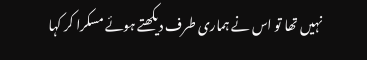نہیں تھا تو اس نے ہماری طرف دیکھتے ہوئے مسکرا کر کہا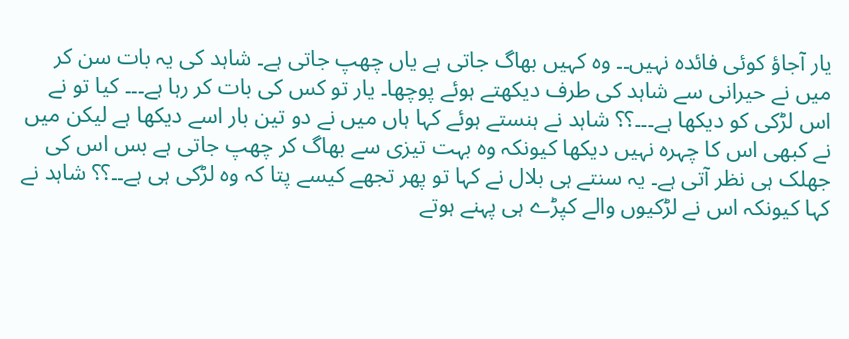یار آجاؤ کوئی فائدہ نہیں۔۔ وہ کہیں بھاگ جاتی ہے یاں چھپ جاتی ہے۔ شاہد کی یہ بات سن کر میں نے حیرانی سے شاہد کی طرف دیکھتے ہوئے پوچھا۔ یار تو کس کی بات کر رہا ہے۔۔۔ کیا تو نے اس لڑکی کو دیکھا ہے۔۔۔؟؟ شاہد نے ہنستے ہوئے کہا ہاں میں نے دو تین بار اسے دیکھا ہے لیکن میں نے کبھی اس کا چہرہ نہیں دیکھا کیونکہ وہ بہت تیزی سے بھاگ کر چھپ جاتی ہے بس اس کی جھلک ہی نظر آتی ہے۔ یہ سنتے ہی بلال نے کہا تو پھر تجھے کیسے پتا کہ وہ لڑکی ہی ہے۔۔؟؟ شاہد نے کہا کیونکہ اس نے لڑکیوں والے کپڑے ہی پہنے ہوتے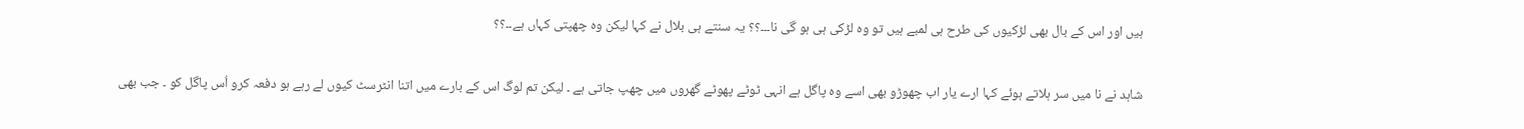ہیں اور اس کے بال بھی لڑکیوں کی طرح ہی لمبے ہیں تو وہ لڑکی ہی ہو گی نا۔۔۔؟؟ یہ سنتے ہی بلال نے کہا لیکن وہ چھپتی کہاں ہے۔۔؟؟

شاہد نے نا میں سر ہلاتے ہوئے کہا ارے یار اب چھوڑو بھی اسے وہ پاگل ہے انہی ٹوٹے پھوٹے گھروں میں چھپ جاتی ہے ۔ لیکن تم لوگ اس کے بارے میں اتنا انٹرسٹ کیوں لے رہے ہو دفعہ کرو اُس پاگل کو ۔ جب بھی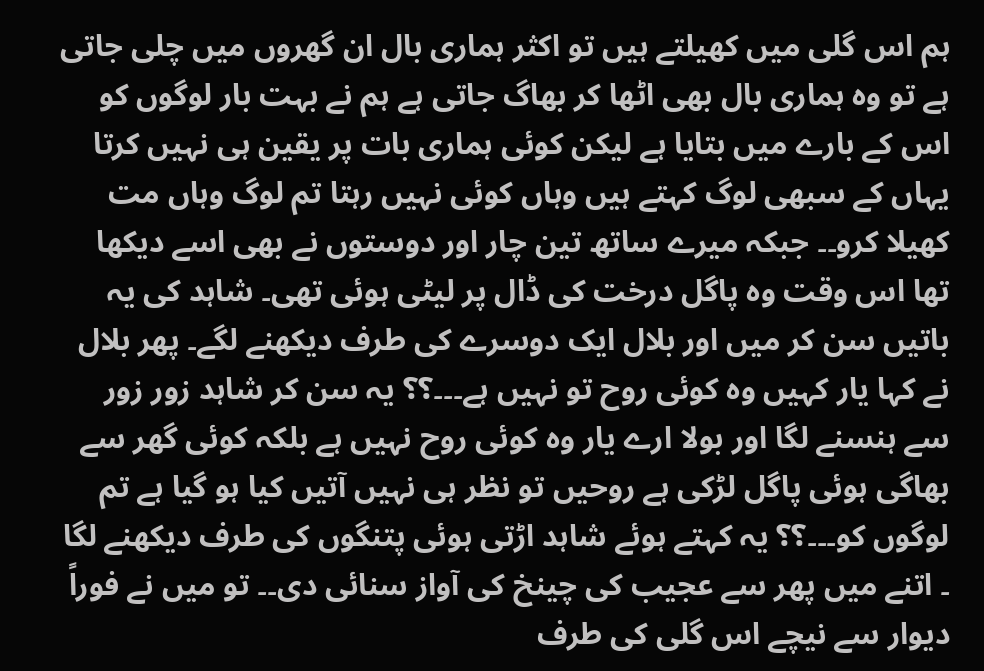ہم اس گلی میں کھیلتے ہیں تو اکثر ہماری بال ان گھروں میں چلی جاتی ہے تو وہ ہماری بال بھی اٹھا کر بھاگ جاتی ہے ہم نے بہت بار لوگوں کو اس کے بارے میں بتایا ہے لیکن کوئی ہماری بات پر یقین ہی نہیں کرتا یہاں کے سبھی لوگ کہتے ہیں وہاں کوئی نہیں رہتا تم لوگ وہاں مت کھیلا کرو۔۔ جبکہ میرے ساتھ تین چار اور دوستوں نے بھی اسے دیکھا تھا اس وقت وہ پاگل درخت کی ڈال پر لیٹی ہوئی تھی۔ شاہد کی یہ باتیں سن کر میں اور بلال ایک دوسرے کی طرف دیکھنے لگے۔ پھر بلال نے کہا یار کہیں وہ کوئی روح تو نہیں ہے۔۔۔؟؟ یہ سن کر شاہد زور زور سے ہنسنے لگا اور بولا ارے یار وہ کوئی روح نہیں ہے بلکہ کوئی گھر سے بھاگی ہوئی پاگل لڑکی ہے روحیں تو نظر ہی نہیں آتیں کیا ہو گیا ہے تم لوگوں کو۔۔۔؟؟ یہ کہتے ہوئے شاہد اڑتی ہوئی پتنگوں کی طرف دیکھنے لگا ۔ اتنے میں پھر سے عجیب کی چینخ کی آواز سنائی دی۔۔ تو میں نے فوراً دیوار سے نیچے اس گلی کی طرف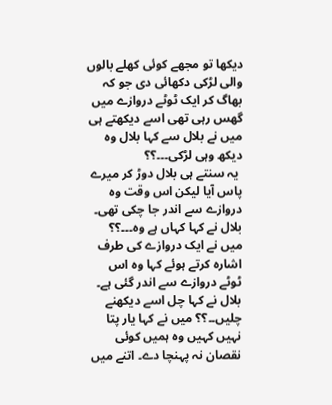دیکھا تو مجھے کوئی کھلے بالوں والی لڑکی دکھائی دی جو کہ بھاگ کر ایک ٹوٹے دروازے میں گھس رہی تھی اسے دیکھتے ہی میں نے بلال سے کہا بلال وہ دیکھ وہی لڑکی۔۔۔؟؟
 یہ سنتے ہی بلال دوڑ کر میرے پاس آیا لیکن اس وقت وہ دروازے سے اندر جا چکی تھی۔ بلال نے کہا کہاں ہے وہ۔۔۔؟؟ میں نے ایک دروازے کی طرف اشارہ کرتے ہوئے کہا وہ اس ٹوٹے دروازے سے اندر گئی ہے۔ بلال نے کہا چل اسے دیکھنے چلیں۔۔؟؟ میں نے کہا یار پتا نہیں کہیں وہ ہمیں کوئی نقصان نہ پہنچا دے۔ اتنے میں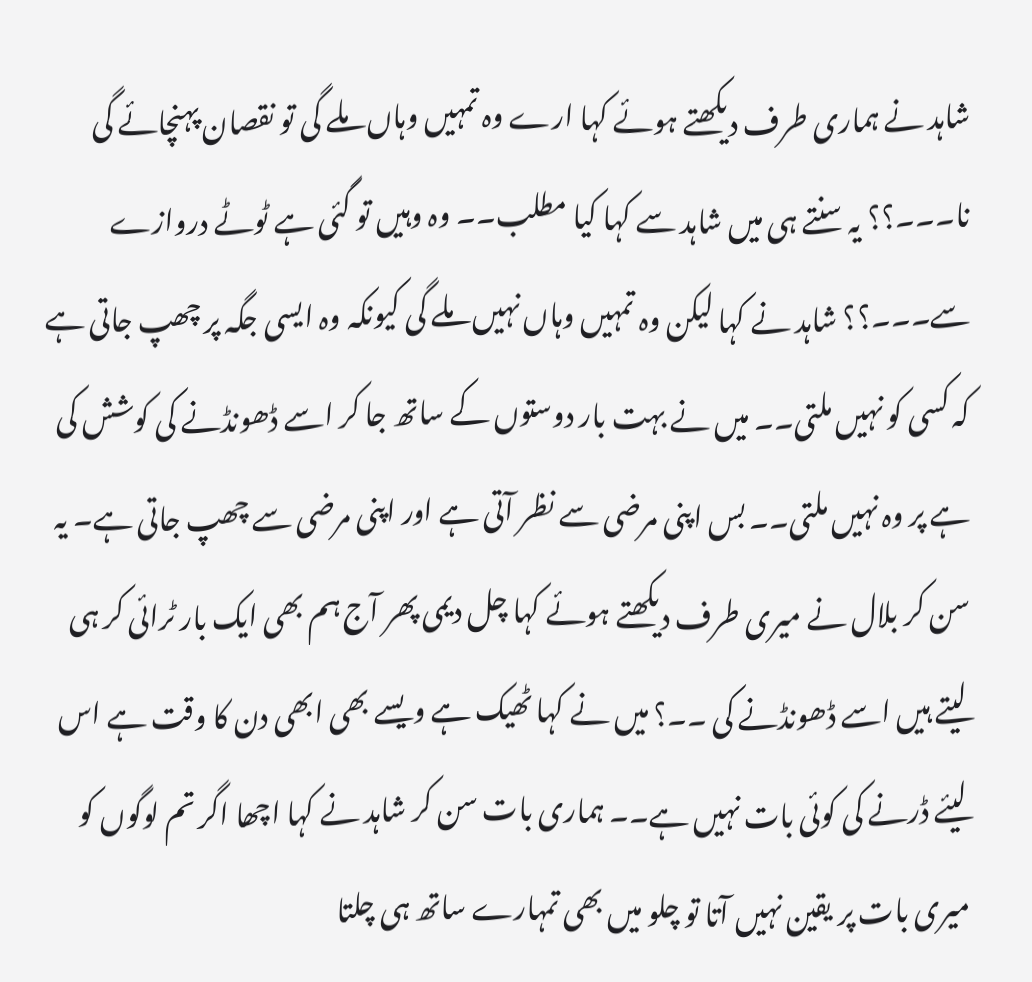شاہد نے ہماری طرف دیکھتے ہوئے کہا ارے وہ تمہیں وہاں ملے گی تو نقصان پہنچائے گی نا۔۔۔؟؟ یہ سنتے ہی میں شاہد سے کہا کیا مطلب۔۔ وہ وہیں تو گئی ہے ٹوٹے دروازے سے۔۔۔؟؟ شاہد نے کہا لیکن وہ تمہیں وہاں نہیں ملے گی کیونکہ وہ ایسی جگہ پر چھپ جاتی ہے کہ کسی کو نہیں ملتی۔۔ میں نے بہت بار دوستوں کے ساتھ جا کر اسے ڈھونڈنے کی کوشش کی ہے پر وہ نہیں ملتی۔۔ بس اپنی مرضی سے نظر آتی ہے اور اپنی مرضی سے چھپ جاتی ہے۔ یہ سن کر بلال نے میری طرف دیکھتے ہوئے کہا چل دیمی پھر آج ہم بھی ایک بار ٹرائی کر ہی لیتے ہیں اسے ڈھونڈنے کی ۔۔؟ میں نے کہا ٹھیک ہے ویسے بھی ابھی دن کا وقت ہے اس لیئے ڈرنے کی کوئی بات نہیں ہے۔۔ ہماری بات سن کر شاہد نے کہا اچھا اگر تم لوگوں کو میری بات پر یقین نہیں آتا تو چلو میں بھی تمہارے ساتھ ہی چلتا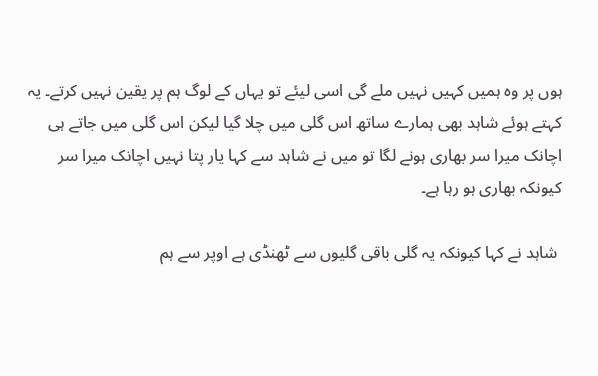ہوں پر وہ ہمیں کہیں نہیں ملے گی اسی لیئے تو یہاں کے لوگ ہم پر یقین نہیں کرتے۔ یہ کہتے ہوئے شاہد بھی ہمارے ساتھ اس گلی میں چلا گیا لیکن اس گلی میں جاتے ہی اچانک میرا سر بھاری ہونے لگا تو میں نے شاہد سے کہا یار پتا نہیں اچانک میرا سر کیونکہ بھاری ہو رہا ہے۔

 شاہد نے کہا کیونکہ یہ گلی باقی گلیوں سے ٹھنڈی ہے اوپر سے ہم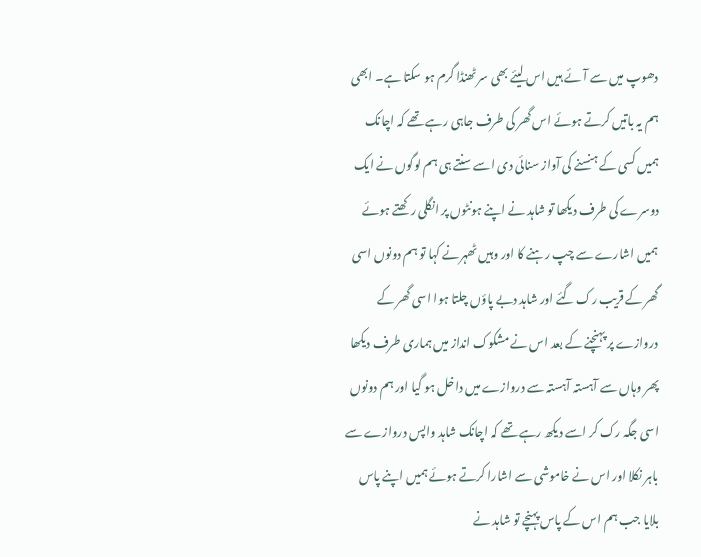دھوپ میں سے آئے ہیں اس لیئے بھی سر ٹھنڈا گرم ہو سکتا ہے۔ ابھی ہم یہ باتیں کرتے ہوئے اس گھر کی طرف جاہی رہے تھے کہ اچانک ہمیں کسی کے ہنسنے کی آواز سنائی دی اسے سنتے ہی ہم لوگوں نے ایک دوسرے کی طرف دیکھا تو شاہد نے اپنے ہونٹوں پر انگلی رکھتے ہوئے ہمیں اشارے سے چپ رہنے کا اور وہیں ٹھہرنے کہا تو ہم دونوں اسی گھر کے قریب رک گئے اور شاہد دبے پاؤں چلتا ہوا اسی گھر کے دروازے پر پہنچنے کے بعد اس نے مشکوک انداز میں ہماری طرف دیکھا پھر وہاں سے آہستہ آہستہ سے دروازے میں داخل ہو گیا اور ہم دونوں اسی جگہ رک کر اسے دیکھ رہے تھے کہ اچانک شاہد واپس دروازے سے باہر نکلا اور اس نے خاموشی سے اشارا کرتے ہوئے ہمیں اپنے پاس بلایا جب ہم اس کے پاس پہنچے تو شاہد نے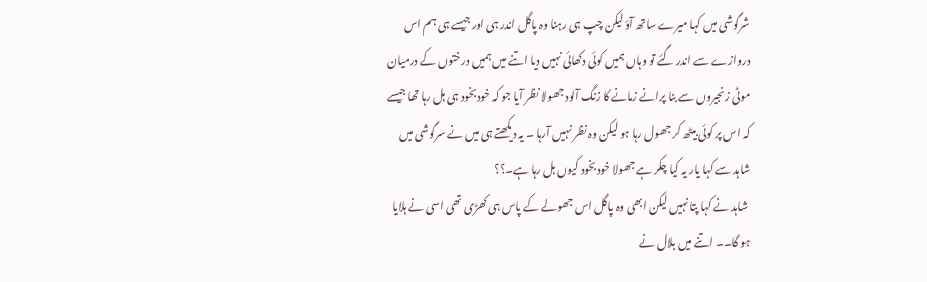شرگوشی میں کہا میرے ساتھ آؤ لیکن چپ ہی رہنا وہ پاگل اندر ہی اور جیسے ہی ہم اس دروازے سے اندر گئے تو وہاں ہمیں کوئی دکھائی نہیں دیا اتنے میں ہمیں درختوں کے درمیان موٹی زنجیروں سے بنا پرانے زمانے کا زنگ آلود جھولا نظر آیا جو کہ خودبخود ہی ہل رہا تھا جیسے کہ اس پر کوئی بیٹھ کر جھول رہا ہو لیکن وہ نظر نہیں آرہا ۔ یہ دیکھتے ہی میں نے سرگوشی میں شاہد سے کہا یار یہ کیا چکر ہے جھولا خودبخود کیوں ہل رہا ہے۔؟؟
 شاہد نے کہا پتا نہیں لیکن ابھی وہ پاگل اس جھولے کے پاس ہی کھڑی تھی اسی نے ہلایا ہو گا۔۔ اتنے میں بلال نے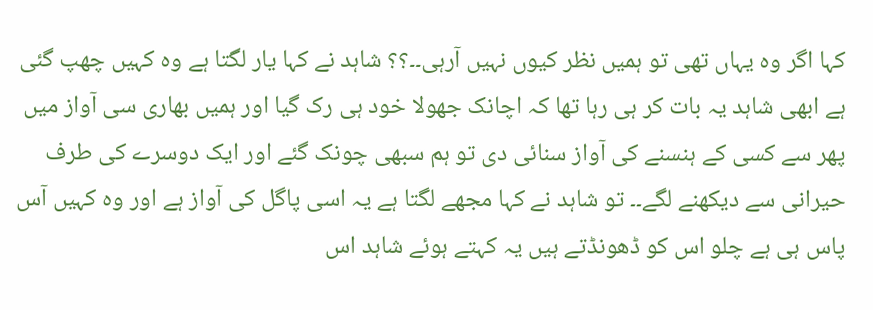کہا اگر وہ یہاں تھی تو ہمیں نظر کیوں نہیں آرہی۔۔؟؟ شاہد نے کہا یار لگتا ہے وہ کہیں چھپ گئی ہے ابھی شاہد یہ بات کر ہی رہا تھا کہ اچانک جھولا خود ہی رک گیا اور ہمیں بھاری سی آواز میں پھر سے کسی کے ہنسنے کی آواز سنائی دی تو ہم سبھی چونک گئے اور ایک دوسرے کی طرف حیرانی سے دیکھنے لگے۔۔ تو شاہد نے کہا مجھے لگتا ہے یہ اسی پاگل کی آواز ہے اور وہ کہیں آس پاس ہی ہے چلو اس کو ڈھونڈتے ہیں یہ کہتے ہوئے شاہد اس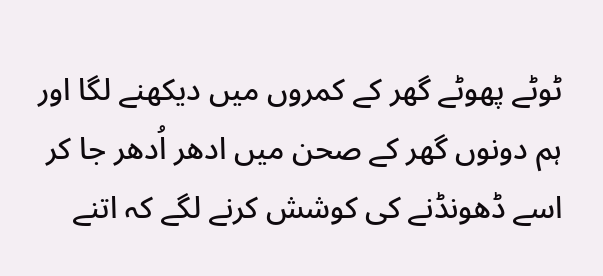ٹوٹے پھوٹے گھر کے کمروں میں دیکھنے لگا اور ہم دونوں گھر کے صحن میں ادھر اُدھر جا کر اسے ڈھونڈنے کی کوشش کرنے لگے کہ اتنے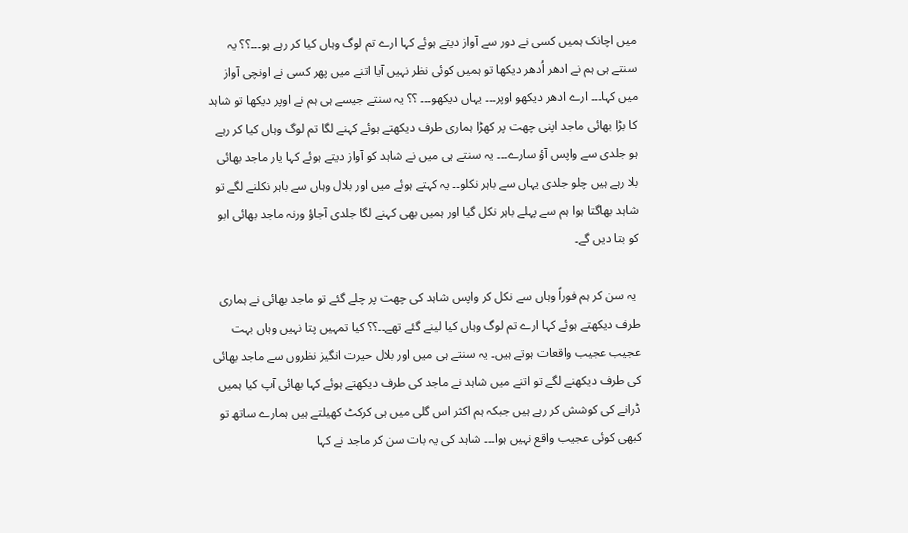میں اچانک ہمیں کسی نے دور سے آواز دیتے ہوئے کہا ارے تم لوگ وہاں کیا کر رہے ہو۔۔۔؟؟ یہ سنتے ہی ہم نے ادھر اُدھر دیکھا تو ہمیں کوئی نظر نہیں آیا اتنے میں پھر کسی نے اونچی آواز میں کہا۔۔۔ ارے ادھر دیکھو اوپر۔۔۔ یہاں دیکھو۔۔۔ ؟؟ یہ سنتے جیسے ہی ہم نے اوپر دیکھا تو شاہد کا بڑا بھائی ماجد اپنی چھت پر کھڑا ہماری طرف دیکھتے ہوئے کہنے لگا تم لوگ وہاں کیا کر رہے ہو جلدی سے واپس آؤ سارے۔۔۔ یہ سنتے ہی میں نے شاہد کو آواز دیتے ہوئے کہا یار ماجد بھائی بلا رہے ہیں چلو جلدی یہاں سے باہر نکلو۔۔ یہ کہتے ہوئے میں اور بلال وہاں سے باہر نکلنے لگے تو شاہد بھاگتا ہوا ہم سے پہلے باہر نکل گیا اور ہمیں بھی کہنے لگا جلدی آجاؤ ورنہ ماجد بھائی ابو کو بتا دیں گے۔

 یہ سن کر ہم فوراً وہاں سے نکل کر واپس شاہد کی چھت پر چلے گئے تو ماجد بھائی نے ہماری طرف دیکھتے ہوئے کہا ارے تم لوگ وہاں کیا لینے گئے تھے۔۔؟؟ کیا تمہیں پتا نہیں وہاں بہت عجیب عجیب واقعات ہوتے ہیں۔ یہ سنتے ہی میں اور بلال حیرت انگیز نظروں سے ماجد بھائی کی طرف دیکھنے لگے تو اتنے میں شاہد نے ماجد کی طرف دیکھتے ہوئے کہا بھائی آپ کیا ہمیں ڈرانے کی کوشش کر رہے ہیں جبکہ ہم اکثر اس گلی میں ہی کرکٹ کھیلتے ہیں ہمارے ساتھ تو کبھی کوئی عجیب واقع نہیں ہوا۔۔۔ شاہد کی یہ بات سن کر ماجد نے کہا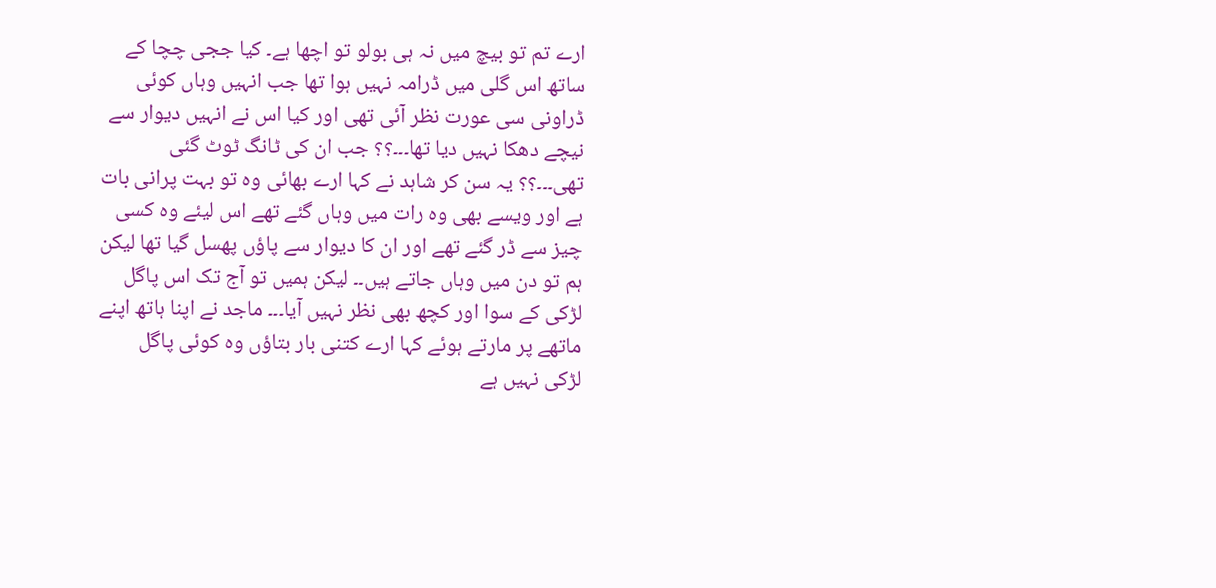ارے تم تو بیچ میں نہ ہی بولو تو اچھا ہے۔ کیا ججی چچا کے ساتھ اس گلی میں ڈرامہ نہیں ہوا تھا جب انہیں وہاں کوئی ڈراونی سی عورت نظر آئی تھی اور کیا اس نے انہیں دیوار سے نیچے دھکا نہیں دیا تھا۔۔۔؟؟ جب ان کی ٹانگ ٹوٹ گئی تھی۔۔۔؟؟ یہ سن کر شاہد نے کہا ارے بھائی وہ تو بہت پرانی بات ہے اور ویسے بھی وہ رات میں وہاں گئے تھے اس لیئے وہ کسی چیز سے ڈر گئے تھے اور ان کا دیوار سے پاؤں پھسل گیا تھا لیکن ہم تو دن میں وہاں جاتے ہیں۔۔ لیکن ہمیں تو آج تک اس پاگل لڑکی کے سوا اور کچھ بھی نظر نہیں آیا۔۔۔ ماجد نے اپنا ہاتھ اپنے ماتھے پر مارتے ہوئے کہا ارے کتنی بار بتاؤں وہ کوئی پاگل لڑکی نہیں ہے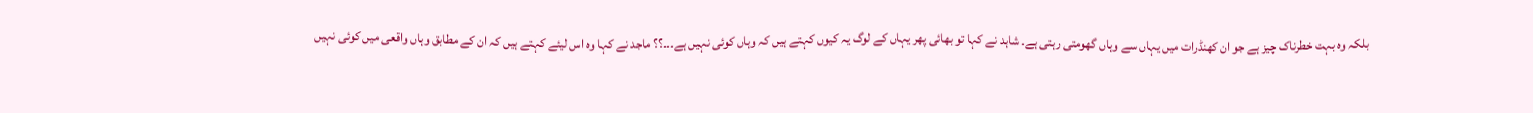بلکہ وہ بہت خطرناک چیز ہے جو ان کھنڈرات میں یہاں سے وہاں گھومتی رہتی ہے۔ شاہد نے کہا تو بھائی پھر یہاں کے لوگ یہ کیوں کہتے ہیں کہ وہاں کوئی نہیں ہے۔۔۔؟؟ ماجد نے کہا وہ اس لیئے کہتے ہیں کہ ان کے مطابق وہاں واقعی میں کوئی نہیں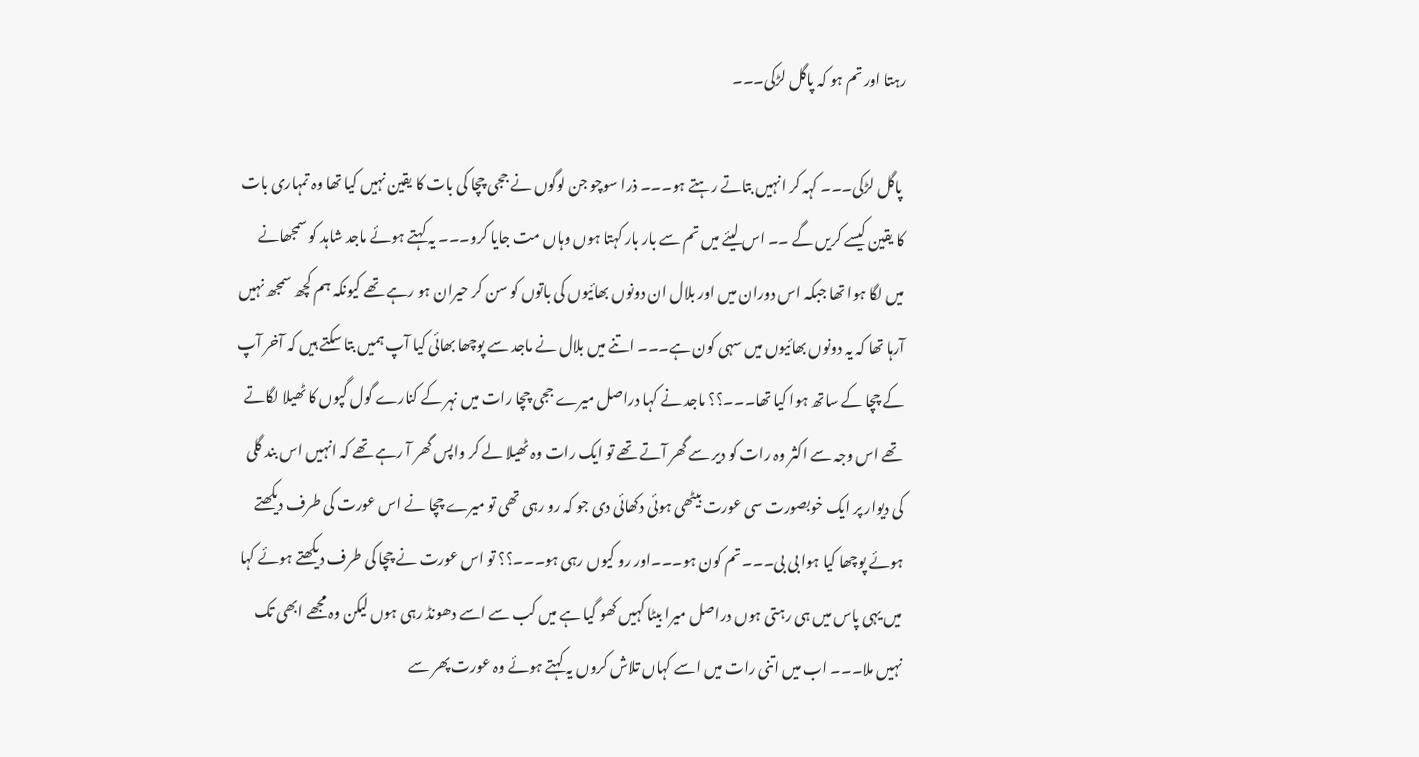رہتا اور تم ہو کہ پاگل لڑکی۔۔۔

 پاگل لڑکی۔۔۔ کہہ کر انہیں بتاتے رہتے ہو۔۔۔ ذرا سوچو جن لوگوں نے ججی چچا کی بات کا یقین نہیں کیا تھا وہ تمہاری بات کا یقین کیسے کریں گے ۔۔ اس لیئے میں تم سے بار بار کہتا ہوں وہاں مت جایا کرو۔۔۔ یہ کہتے ہوئے ماجد شاہد کو سمجھانے میں لگا ہوا تھا جبکہ اس دوران میں اور بلال ان دونوں بھائیوں کی باتوں کو سن کر حیران ہو رہے تھے کیونکہ ہم کچھ سمجھ نہیں آرہا تھا کہ یہ دونوں بھائیوں میں سہی کون ہے۔۔۔ اتنے میں بلال نے ماجد سے پوچھا بھائی کیا آپ ہمیں بتا سکتے ہیں کہ آخر آپ کے چچا کے ساتھ ہوا کیا تھا۔۔۔؟؟ ماجد نے کہا دراصل میرے ججی چچا رات میں نہر کے کنارے گول گپوں کا ٹھیلا لگاتے تھے اس وجہ سے اکثر وہ رات کو دیر سے گھر آتے تھے تو ایک رات وہ ٹھیلا لے کر واپس گھر آ رہے تھے کہ انہیں اس بند گلی کی دیوار پر ایک خوبصورت سی عورت بیٹھی ہوئی دکھائی دی جو کہ رو رہی تھی تو میرے چچا نے اس عورت کی طرف دیکھتے ہوئے پوچھا کیا ہوا بی بی۔۔۔ تم کون ہو۔۔۔اور رو کیوں رہی ہو۔۔۔؟؟ تو اس عورت نے چچا کی طرف دیکھتے ہوئے کہا میں یہی پاس میں ہی رہتی ہوں دراصل میرا بیٹا کہیں کھو گیا ہے میں کب سے اسے دھونڈ رہی ہوں لیکن وہ مجھے ابھی تک نہیں ملا۔۔۔ اب میں اتنی رات میں اسے کہاں تلاش کروں یہ کہتے ہوئے وہ عورت پھر سے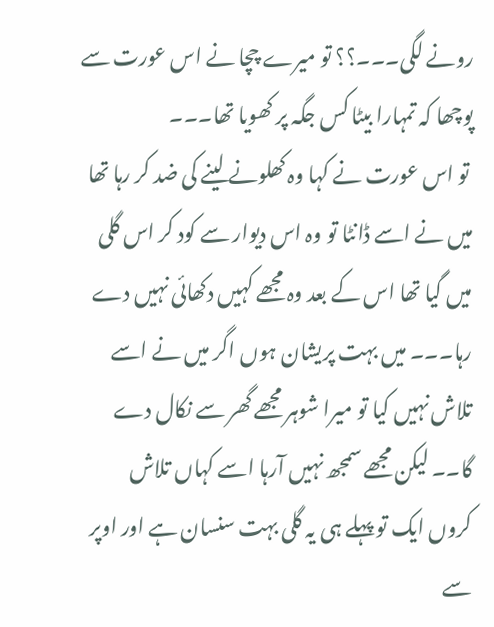رونے لگی۔۔۔؟؟ تو میرے چچا نے اس عورت سے پوچھا کہ تمہارا بیٹا کس جگہ پر کھویا تھا۔۔۔
 تو اس عورت نے کہا وہ کھلونے لینے کی ضد کر رہا تھا میں نے اسے ڈانٹا تو وہ اس دیوار سے کود کر اس گلی میں گیا تھا اس کے بعد وہ مجھے کہیں دکھائی نہیں دے رہا۔۔۔ میں بہت پریشان ہوں اگر میں نے اسے تلاش نہیں کیا تو میرا شوہر مجھے گھر سے نکال دے گا۔۔ لیکن مجھے سمجھ نہیں آرہا اسے کہاں تلاش کروں ایک تو پہلے ہی یہ گلی بہت سنسان ہے اور اوپر سے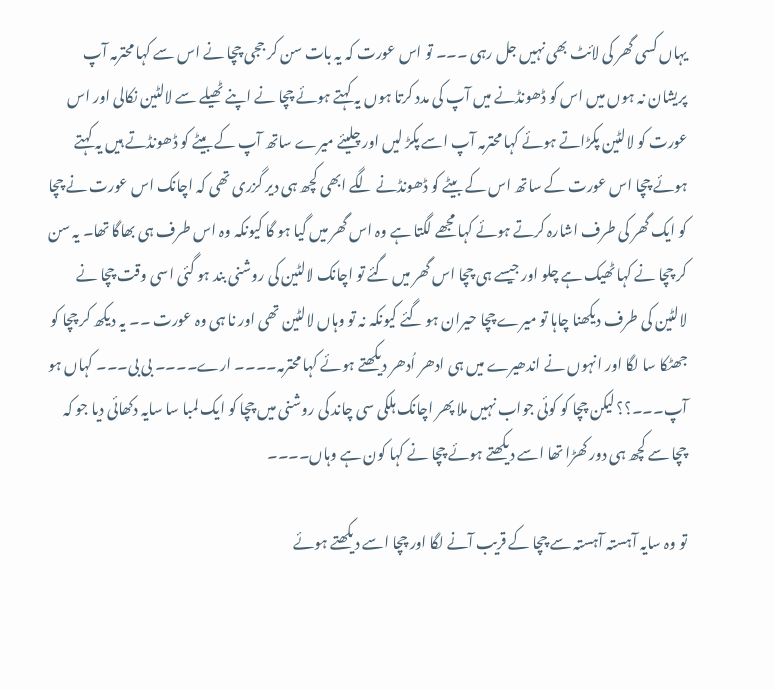یہاں کسی گھر کی لائٹ بھی نہیں جل رہی ۔۔۔ تو اس عورت کہ یہ بات سن کر ججی چچا نے اس سے کہا محترمہ آپ پریشان نہ ہوں میں اس کو ڈھونڈنے میں آپ کی مدد کرتا ہوں یہ کہتے ہوئے چچا نے اپنے ٹھیلے سے لالٹین نکالی اور اس عورت کو لالٹین پکڑاتے ہوئے کہا محترمہ آپ اسے پکڑ لیں اور چلیئے میرے ساتھ آپ کے بیٹے کو ڈھونڈتے ہیں یہ کہتے ہوئے چچا اس عورت کے ساتھ اس کے بیٹے کو ڈھونڈنے لگے ابھی کچھ ہی دیر گزری تھی کہ اچانک اس عورت نے چچا کو ایک گھر کی طرف اشارہ کرتے ہوئے کہا مجھے لگتا ہے وہ اس گھر میں گیا ہو گا کیونکہ وہ اس طرف ہی بھاگا تھا۔ یہ سن کر چچا نے کہا ٹھیک ہے چلو اور جیسے ہی چچا اس گھر میں گئے تو اچانک لالٹین کی روشنی بند ہو گئی اسی وقت چچا نے لالٹین کی طرف دیکھنا چاہا تو میرے چچا حیران ہو گئے کیونکہ نہ تو وہاں لالٹین تھی اور نا ہی وہ عورت ۔۔ یہ دیکھ کر چچا کو جھٹکا سا لگا اور انہوں نے اندھیرے میں ہی ادھر اُدھر دیکھتے ہوئے کہا محترمہ۔۔۔۔ ارے۔۔۔۔ بی بی۔۔۔ کہاں ہو آپ۔۔۔؟؟ لیکن چچا کو کوئی جواب نہیں ملا پھر اچانک ہلکی سی چاند کی روشنی میں چچا کو ایک لمبا سا سایہ دکھائی دیا جو کہ چچا سے کچھ ہی دور کھڑا تھا اسے دیکھتے ہوئے چچا نے کہا کون ہے وہاں۔۔۔۔

تو وہ سایہ آہستہ آہستہ سے چچا کے قریب آنے لگا اور چچا اسے دیکھتے ہوئے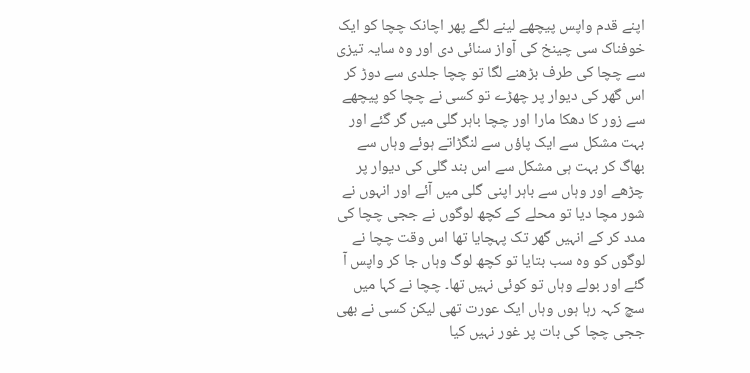اپنے قدم واپس پیچھے لینے لگے پھر اچانک چچا کو ایک خوفناک سی چینخ کی آواز سنائی دی اور وہ سایہ تیزی سے چچا کی طرف بڑھنے لگا تو چچا جلدی سے دوڑ کر اس گھر کی دیوار پر چھڑے تو کسی نے چچا کو پیچھے سے زور کا دھکا مارا اور چچا باہر گلی میں گر گئے اور بہت مشکل سے ایک پاؤں سے لنگڑاتے ہوئے وہاں سے بھاگ کر بہت ہی مشکل سے اس بند گلی کی دیوار پر چڑھے اور وہاں سے باہر اپنی گلی میں آئے اور انہوں نے شور مچا دیا تو محلے کے کچھ لوگوں نے ججی چچا کی مدد کر کے انہیں گھر تک پہچایا تھا اس وقت چچا نے لوگوں کو وہ سب بتایا تو کچھ لوگ وہاں جا کر واپس آ گئے اور بولے وہاں تو کوئی نہیں تھا۔ چچا نے کہا میں سچ کہہ رہا ہوں وہاں ایک عورت تھی لیکن کسی نے بھی ججی چچا کی بات پر غور نہیں کیا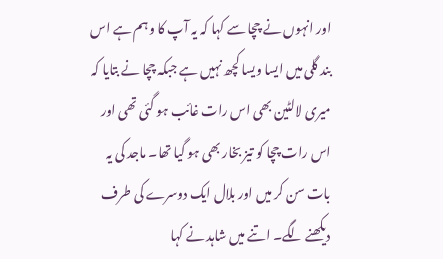اور انہوں نے چچا سے کہا کہ یہ آپ کا وہم ہے اس بند گلی میں ایسا ویسا کچھ نہیں ہے جبکہ چچا نے بتایا کہ میری لالٹین بھی اس رات غائب ہو گئی تھی اور اس رات چچا کو تیز بخار بھی ہو گیا تھا۔ ماجد کی یہ بات سن کر میں اور بلال ایک دوسرے کی طرف دیکھنے لگے۔ اتنے میں شاہد نے کہا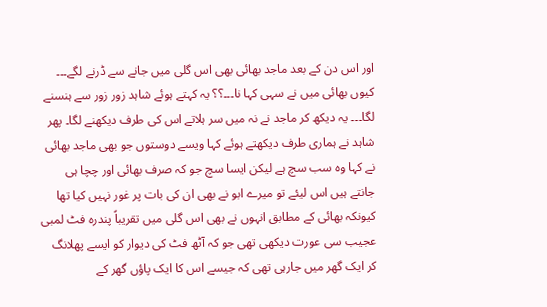اور اس دن کے بعد ماجد بھائی بھی اس گلی میں جانے سے ڈرنے لگے۔۔۔ کیوں بھائی میں نے سہی کہا نا۔۔۔؟؟ یہ کہتے ہوئے شاہد زور زور سے ہنسنے لگا۔۔۔ یہ دیکھ کر ماجد نے نہ میں سر ہلاتے اس کی طرف دیکھنے لگا۔ پھر شاہد نے ہماری طرف دیکھتے ہوئے کہا ویسے دوستوں جو بھی ماجد بھائی نے کہا وہ سب سچ ہے لیکن ایسا سچ جو کہ صرف بھائی اور چچا ہی جانتے ہیں اس لیئے تو میرے ابو نے بھی ان کی بات پر غور نہیں کیا تھا کیونکہ بھائی کے مطابق انہوں نے بھی اس گلی میں تقریباً پندرہ فٹ لمبی عجیب سی عورت دیکھی تھی جو کہ آٹھ فٹ کی دیوار کو ایسے پھلانگ کر ایک گھر میں جارہی تھی کہ جیسے اس کا ایک پاؤں گھر کے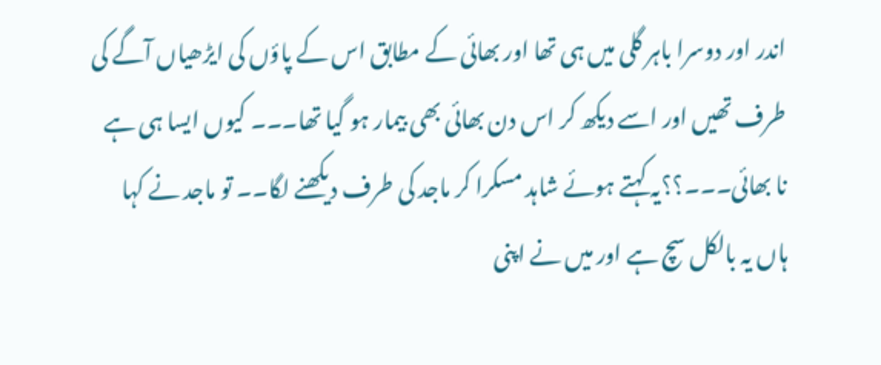اندر اور دوسرا باہر گلی میں ہی تھا اور بھائی کے مطابق اس کے پاؤں کی ایڑھیاں آگے کی طرف تھیں اور اسے دیکھ کر اس دن بھائی بھی بیمار ہو گیا تھا۔۔۔ کیوں ایسا ہی ہے نا بھائی۔۔۔؟؟یہ کہتے ہوئے شاہد مسکرا کر ماجد کی طرف دیکھنے لگا۔۔ تو ماجد نے کہا ہاں یہ بالکل سچ ہے اور میں نے اپنی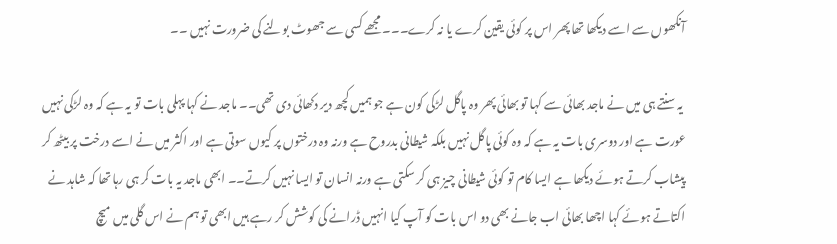آنکھوں سے اسے دیکھا تھا پھر اس پر کوئی یقین کرے یا نہ کرے۔۔۔ مجھے کسی سے جھوٹ بولنے کی ضرورت نہیں ۔۔

 یہ سنتے ہی میں نے ماجد بھائی سے کہا تو بھائی پھر وہ پاگل لڑکی کون ہے جو ہمیں کچھ دیر دکھائی دی تھی۔۔ ماجد نے کہا پہلی بات تو یہ ہے کہ وہ لڑکی نہیں عورت ہے اور دوسری بات یہ ہے کہ وہ کوئی پاگل نہیں بلکہ شیطانی بدروح ہے ورنہ وہ درختوں پر کیوں سوتی ہے اور اکثر میں نے اسے درخت پر بیٹھ کر پیشاب کرتے ہوئے دیکھا ہے ایسا کام تو کوئی شیطانی چیز ہی کر سکتی ہے ورنہ انسان تو ایسا نہیں کرتے۔۔ ابھی ماجد یہ بات کر ہی رہا تھا کہ شاہد نے اکتاتے ہوئے کہا اچھا بھائی اب جانے بھی دو اس بات کو آپ کیا انہیں ڈرانے کی کوشش کر رہے ہیں ابھی تو ہم نے اس گلی میں میچ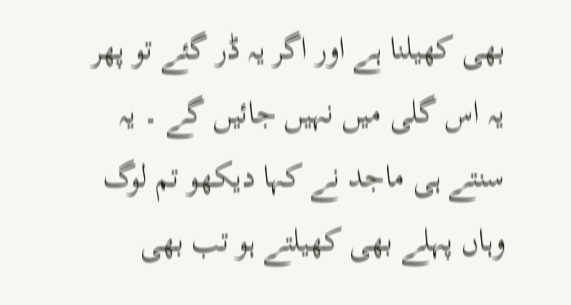بھی کھیلنا ہے اور اگر یہ ڈر گئے تو پھر یہ اس گلی میں نہیں جائیں گے ۔ یہ سنتے ہی ماجد نے کہا دیکھو تم لوگ وہاں پہلے بھی کھیلتے ہو تب بھی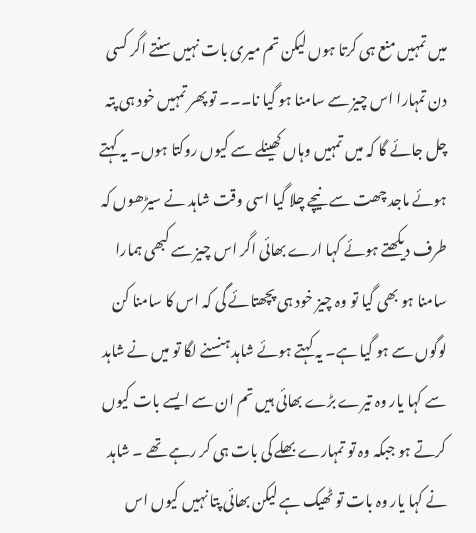میں تمہیں منع ہی کرتا ہوں لیکن تم میری بات نہیں سنتے اگر کسی دن تمہارا اس چیز سے سامنا ہو گیا نا۔۔۔ تو پھر تمہیں خود ہی پتہ چل جائے گا کہ میں تمہیں وہاں کھینلے سے کیوں روکتا ہوں۔ یہ کہتے ہوئے ماجد چھت سے نیچے چلا گیا اسی وقت شاہد نے سیڑھوں کہ طرف دیکھتے ہوئے کہا ارے بھائی اگر اس چیز سے کبھی ہمارا سامنا ہو بھی گیا تو وہ چیز خود ہی پچھتائے گی کہ اس کا سامنا کن لوگوں سے ہو گیا ہے۔ یہ کہتے ہوئے شاہد ہنسنے لگا تو میں نے شاہد سے کہا یار وہ تیرے بڑے بھائی ہیں تم ان سے ایسے بات کیوں کرتے ہو جبکہ وہ تو تمہارے بھلے کی بات ہی کر رہے تھے ۔ شاہد نے کہا یار وہ بات تو ٹھیک ہے لیکن بھائی پتا نہیں کیوں اس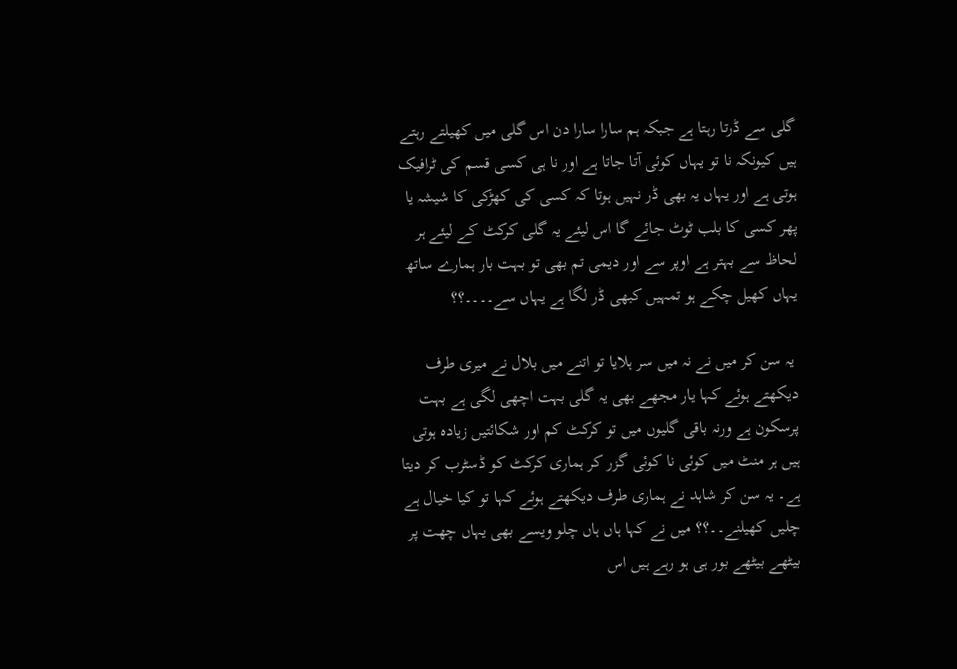گلی سے ڈرتا رہتا ہے جبکہ ہم سارا سارا دن اس گلی میں کھیلتے رہتے ہیں کیونکہ نا تو یہاں کوئی آتا جاتا ہے اور نا ہی کسی قسم کی ٹرافیک ہوتی ہے اور یہاں یہ بھی ڈر نہیں ہوتا کہ کسی کی کھڑکی کا شیشہ یا پھر کسی کا بلب ٹوٹ جائے گا اس لیئے یہ گلی کرکٹ کے لیئے ہر لحاظ سے بہتر ہے اوپر سے اور دیمی تم بھی تو بہت بار ہمارے ساتھ یہاں کھیل چکے ہو تمہیں کبھی ڈر لگا ہے یہاں سے۔۔۔۔؟؟

 یہ سن کر میں نے نہ میں سر ہلایا تو اتنے میں بلال نے میری طرف دیکھتے ہوئے کہا یار مجھے بھی یہ گلی بہت اچھی لگی ہے بہت پرسکون ہے ورنہ باقی گلیوں میں تو کرکٹ کم اور شکائتیں زیادہ ہوتی ہیں ہر منٹ میں کوئی نا کوئی گزر کر ہماری کرکٹ کو ڈسٹرب کر دیتا ہے۔ یہ سن کر شاہد نے ہماری طرف دیکھتے ہوئے کہا تو کیا خیال ہے چلیں کھیلنے۔۔؟؟ میں نے کہا ہاں ہاں چلو ویسے بھی یہاں چھت پر بیٹھے بیٹھے بور ہی ہو رہے ہیں اس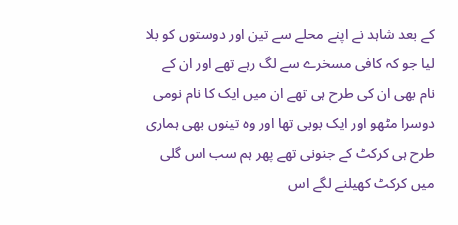کے بعد شاہد نے اپنے محلے سے تین اور دوستوں کو بلا لیا جو کہ کافی مسخرے سے لگ رہے تھے اور ان کے نام بھی ان کی طرح ہی تھے ان میں ایک کا نام نومی دوسرا مٹھو اور ایک بوبی تھا اور وہ تینوں بھی ہماری طرح ہی کرکٹ کے جنونی تھے پھر ہم سب اس گلی میں کرکٹ کھیلنے لگے اس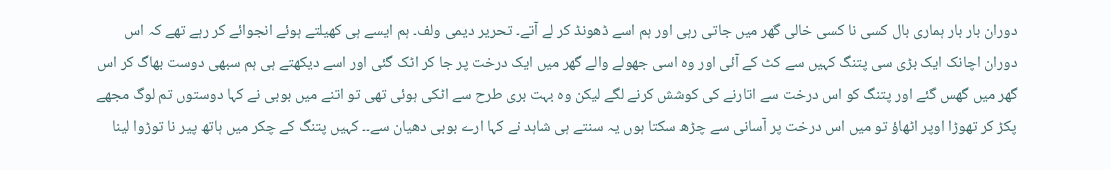دوران بار بار ہماری بال کسی نا کسی خالی گھر میں جاتی رہی اور ہم اسے ڈھونڈ کر لے آتے۔ تحریر دیمی ولف۔ ہم ایسے ہی کھیلتے ہوئے انجوائے کر رہے تھے کہ اس دوران اچانک ایک بڑی سی پتنگ کہیں سے کٹ کے آئی اور وہ اسی جھولے والے گھر میں ایک درخت پر جا کر اٹک گئی اور اسے دیکھتے ہی ہم سبھی دوست بھاگ کر اس گھر میں گھس گئے اور پتنگ کو اس درخت سے اتارنے کی کوشش کرنے لگے لیکن وہ بہت بری طرح سے اٹکی ہوئی تھی تو اتنے میں بوبی نے کہا دوستوں تم لوگ مجھے پکڑ کر تھوڑا اوپر اٹھاؤ تو میں اس درخت پر آسانی سے چڑھ سکتا ہوں یہ سنتے ہی شاہد نے کہا ارے بوبی دھیان سے۔۔ کہیں پتنگ کے چکر میں ہاتھ پیر نا توڑوا لینا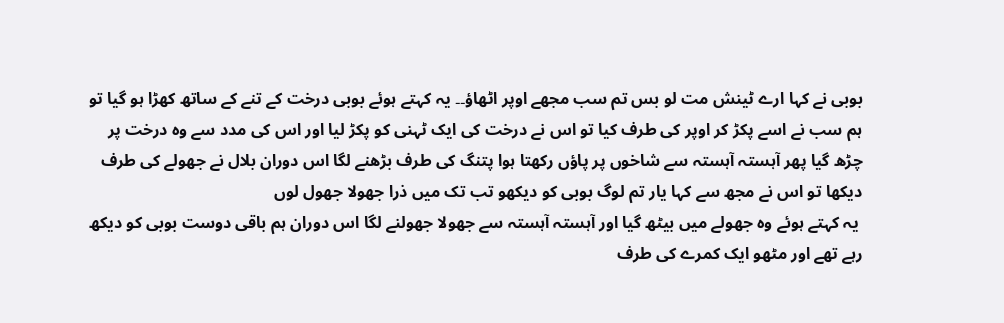بوبی نے کہا ارے ٹینش مت لو بس تم سب مجھے اوپر اٹھاؤ۔۔ یہ کہتے ہوئے بوبی درخت کے تنے کے ساتھ کھڑا ہو گیا تو ہم سب نے اسے پکڑ کر اوپر کی طرف کیا تو اس نے درخت کی ایک ٹہنی کو پکڑ لیا اور اس کی مدد سے وہ درخت پر چڑھ گیا پھر آہستہ آہستہ سے شاخوں پر پاؤں رکھتا ہوا پتنگ کی طرف بڑھنے لگا اس دوران بلال نے جھولے کی طرف دیکھا تو اس نے مجھ سے کہا یار تم لوگ بوبی کو دیکھو تب تک میں ذرا جھولا جھول لوں
 یہ کہتے ہوئے وہ جھولے میں بیٹھ گیا اور آہستہ آہستہ سے جھولا جھولنے لگا اس دوران ہم باقی دوست بوبی کو دیکھ رہے تھے اور مٹھو ایک کمرے کی طرف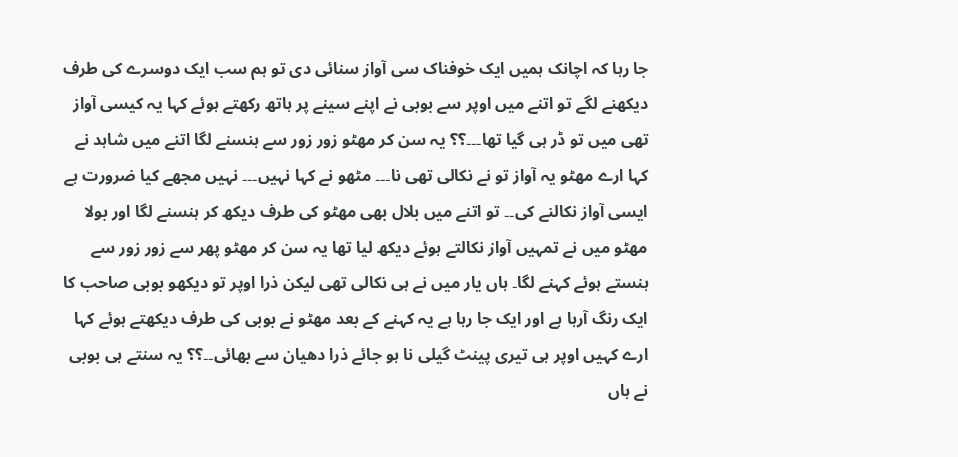جا رہا کہ اچانک ہمیں ایک خوفناک سی آواز سنائی دی تو ہم سب ایک دوسرے کی طرف دیکھنے لگے تو اتنے میں اوپر سے بوبی نے اپنے سینے پر ہاتھ رکھتے ہوئے کہا یہ کیسی آواز تھی میں تو ڈر ہی گیا تھا۔۔۔؟؟ یہ سن کر مھٹو زور زور سے ہنسنے لگا اتنے میں شاہد نے کہا ارے مھٹو یہ آواز تو نے نکالی تھی نا۔۔۔ مٹھو نے کہا نہیں۔۔۔ نہیں مجھے کیا ضرورت ہے ایسی آواز نکالنے کی۔۔ تو اتنے میں بلال بھی مھٹو کی طرف دیکھ کر ہنسنے لگا اور بولا مھٹو میں نے تمہیں آواز نکالتے ہوئے دیکھ لیا تھا یہ سن کر مھٹو پھر سے زور زور سے ہنستے ہوئے کہنے لگا۔ ہاں یار میں نے ہی نکالی تھی لیکن ذرا اوپر تو دیکھو بوبی صاحب کا ایک رنگ آرہا ہے اور ایک جا رہا ہے یہ کہنے کے بعد مھٹو نے بوبی کی طرف دیکھتے ہوئے کہا ارے کہیں اوپر ہی تیری پینٹ گیلی نا ہو جائے ذرا دھیان سے بھائی۔۔؟؟ یہ سنتے ہی بوبی نے ہاں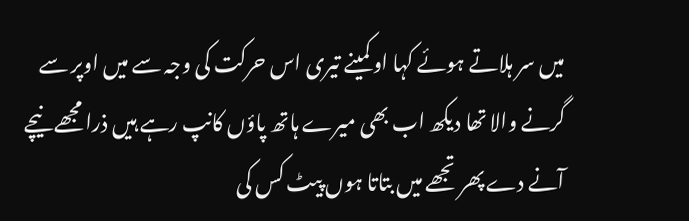میں سر ہلاتے ہوئے کہا او کمینے تیری اس حرکت کی وجہ سے میں اوپر سے گرنے والا تھا دیکھ اب بھی میرے ہاتھ پاؤں کانپ رہے ہیں ذرا مجھے نیچے آنے دے پھر تجھے میں بتاتا ہوں پیٹ کس کی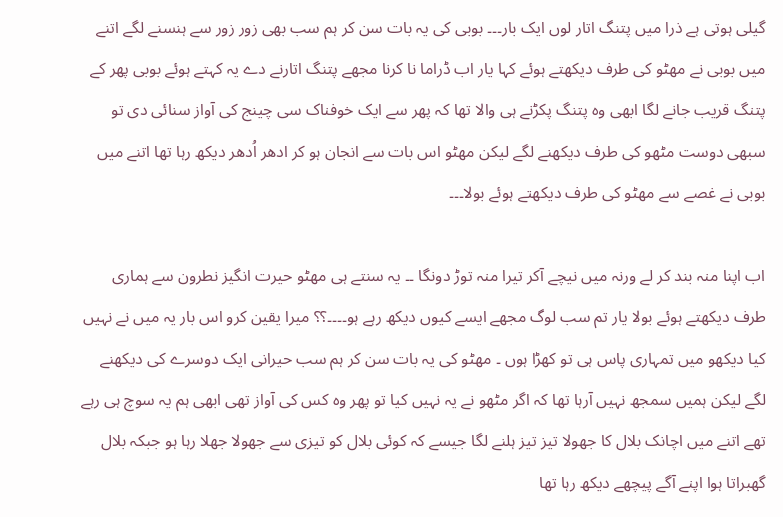گیلی ہوتی ہے ذرا میں پتنگ اتار لوں ایک بار۔۔۔ بوبی کی یہ بات سن کر ہم سب بھی زور زور سے ہنسنے لگے اتنے میں بوبی نے مھٹو کی طرف دیکھتے ہوئے کہا یار اب ڈراما نا کرنا مجھے پتنگ اتارنے دے یہ کہتے ہوئے بوبی پھر کے پتنگ قریب جانے لگا ابھی وہ پتنگ پکڑنے ہی والا تھا کہ پھر سے ایک خوفناک سی چینج کی آواز سنائی دی تو سبھی دوست مٹھو کی طرف دیکھنے لگے لیکن مھٹو اس بات سے انجان ہو کر ادھر اُدھر دیکھ رہا تھا اتنے میں بوبی نے غصے سے مھٹو کی طرف دیکھتے ہوئے بولا۔۔۔

اب اپنا منہ بند کر لے ورنہ میں نیچے آکر تیرا منہ توڑ دونگا ۔۔ یہ سنتے ہی مھٹو حیرت انگیز نطرون سے ہماری طرف دیکھتے ہوئے بولا یار تم سب لوگ مجھے ایسے کیوں دیکھ رہے ہو۔۔۔۔؟؟ میرا یقین کرو اس بار یہ میں نے نہیں کیا دیکھو میں تمہاری پاس ہی تو کھڑا ہوں ۔ مھٹو کی یہ بات سن کر ہم سب حیرانی ایک دوسرے کی دیکھنے لگے لیکن ہمیں سمجھ نہیں آرہا تھا کہ اگر مٹھو نے یہ نہیں کیا تو پھر وہ کس کی آواز تھی ابھی ہم یہ سوچ ہی رہے تھے اتنے میں اچانک بلال کا جھولا تیز تیز ہلنے لگا جیسے کہ کوئی بلال کو تیزی سے جھولا جھلا رہا ہو جبکہ بلال گھبراتا ہوا اپنے آگے پیچھے دیکھ رہا تھا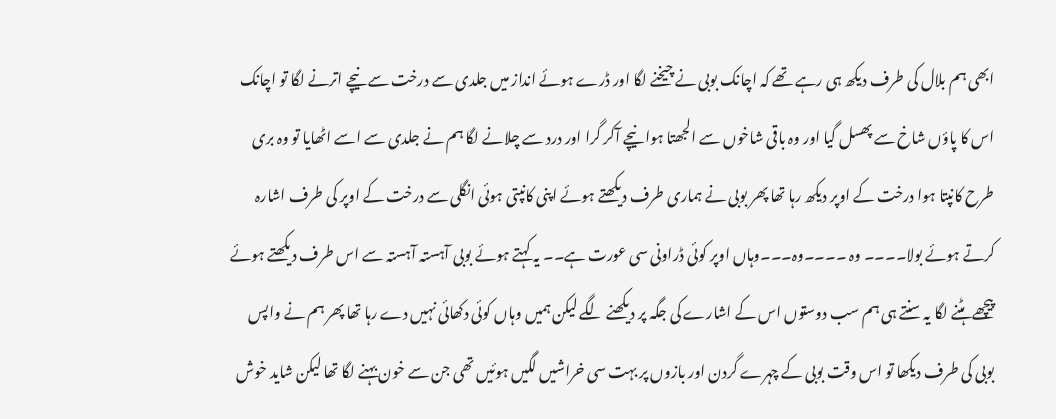ابھی ہم بلال کی طرف دیکھ ہی رہے تھے کہ اچانک بوبی نے چیخنے لگا اور ڈرے ہوئے انداز میں جلدی سے درخت سے نیچے اترنے لگا تو اچانک اس کا پاؤں شاخ سے پھسل گیا اور وہ باقی شاخوں سے الجھتا ہوا نیچے آکر گرا اور درد سے چلانے لگا ہم نے جلدی سے اسے اٹھایا تو وہ بری طرح کانپتا ہوا درخت کے اوپر دیکھ رہا تھا پھر بوبی نے ہماری طرف دیکھتے ہوئے اپنی کانپتی ہوئی انگلی سے درخت کے اوپر کی طرف اشارہ کرتے ہوئے بولا۔۔۔۔ وہ ۔۔۔۔وہ۔۔۔وہاں اوپر کوئی ڈراونی سی عورت ہے۔۔ یہ کہتے ہوئے بوبی آہستہ آہستہ سے اس طرف دیکھتے ہوئے پیچھے ہٹنے لگا یہ سنتے ہی ہم سب دوستوں اس کے اشارے کی جگہ پر دیکھنے لگے لیکن ہمیں وہاں کوئی دکھائی نہیں دے رہا تھا پھر ہم نے واپس بوبی کی طرف دیکھا تو اس وقت بوبی کے چہرے گردن اور بازوں پر بہت سی خراشیں لگیں ہوئیں تھی جن سے خون بہنے لگا تھا لیکن شاید خوش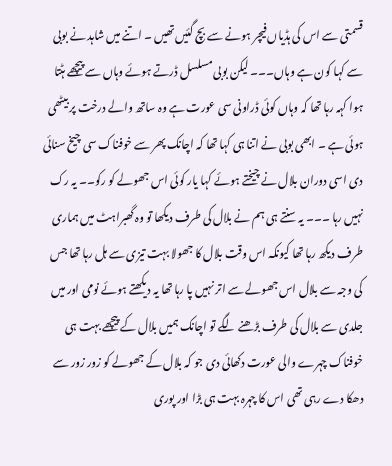قسمتی سے اس کی ہڈیاں فیچر ہونے سے بچ گئیں تھیں ۔ اتنے میں شاہد نے بوبی سے کہا کون ہے وہاں۔۔۔ لیکن بوبی مسلسل ڈرتے ہوئے وہاں سے پیچھے ہٹتا ہوا کہہ رہا تھا کہ وہاں کوئی ڈراونی سی عورت ہے وہ ساتھ والے درخت پر بیٹھی ہوئی ہے ۔ ابھی بوبی نے اتنا ہی کہا تھا کہ اچانک پھر سے خوفناک سی چیخ سنائی دی اسی دوران بلال نے چیختے ہوئے کہا یار کوئی اس جھولے کو رکو۔۔ یہ رک نہیں رہا ۔۔۔ یہ سنتے ہی ہم نے بلال کی طرف دیکھا تو وہ گھبراہٹ میں ہماری طرف دیکھ رہا تھا کیونکہ اس وقت بلال کا جھولا بہت تیزی سے ہل رہا تھا جس کی وجہ سے بلال اس جھولے سے اتر نہیں پا رہا تھا یہ دیکھتے ہوئے نومی اور میں جلدی سے بلال کی طرف بڑھنے لگے تو اچانک ہمیں بلال کے پیچھے بہت ہی خوفناک چہرے والی عورت دکھائی دی جو کہ بلال کے جھولے کو زور زور سے دھکا دے رہی تھی اس کا چہرہ بہت ہی بڑا اور پوری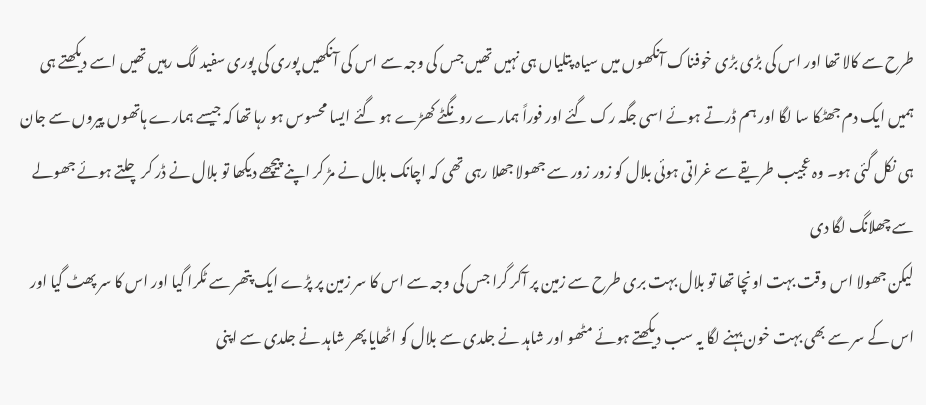طرح سے کالا تھا اور اس کی بڑی بڑی خوفناک آنکھوں میں سیاہ پتلیاں ہی نہیں تھیں جس کی وجہ سے اس کی آنکھیں پوری کی پوری سفید لگ رہیں تھیں اسے دیکھتے ہی ہمیں ایک دم جھٹکا سا لگا اور ہم ڈرتے ہوئے اسی جگہ رک گئے اور فوراً ہمارے رونگٹے کھڑے ہو گئے ایسا محسوس ہو رہا تھا کہ جیسے ہمارے ہاتھوں پیروں سے جان ہی نکل گئی ہو۔ وہ عجیب طریقے سے غراتی ہوئی بلال کو زور زور سے جھولا جھلا رہی تھی کہ اچانک بلال نے مڑ کر اپنے پیچھے دیکھا تو بلال نے ڈر کر چلتے ہوئے جھولے سے چھلانگ لگا دی
لیکن جھولا اس وقت بہت اونچا تھا تو بلال بہت بری طرح سے زمین پر آکر گرا جس کی وجہ سے اس کا سر زمین پر پڑے ایک پتھر سے ٹکرا گیا اور اس کا سر پھٹ گیا اور اس کے سر سے بھی بہت خون بہنے لگا یہ سب دیکھتے ہوئے مٹھو اور شاہد نے جلدی سے بلال کو اٹھایا پھر شاہد نے جلدی سے اپنی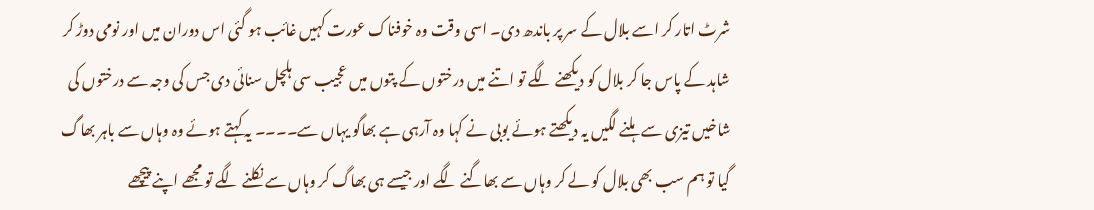شرٹ اتار کر اسے بلال کے سر پر باندھ دی۔ اسی وقت وہ خوفناک عورت کہیں غائب ہو گئی اس دوران میں اور نومی دوڑ کر شاہد کے پاس جا کر بلال کو دیکھنے لگے تو اتنے میں درختوں کے پتوں میں عجیب سی ہلچل سنائی دی جس کی وجہ سے درختوں کی شاخیں تیزی سے ہلنے لگیں یہ دیکھتے ہوئے بوبی نے کہا وہ آرہی ہے بھاگو یہاں سے۔۔۔۔ یہ کہتے ہوئے وہ وہاں سے باہر بھاگ گیا تو ہم سب بھی بلال کو لے کر وہاں سے بھاگنے لگے اور جیسے ہی بھاگ کر وہاں سے نکلنے لگے تو مجھے اپنے پیچھے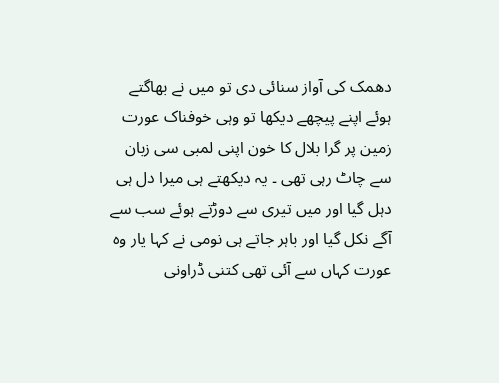دھمک کی آواز سنائی دی تو میں نے بھاگتے ہوئے اپنے پیچھے دیکھا تو وہی خوفناک عورت زمین پر گرا بلال کا خون اپنی لمبی سی زبان سے چاٹ رہی تھی ۔ یہ دیکھتے ہی میرا دل ہی دہل گیا اور میں تیری سے دوڑتے ہوئے سب سے آگے نکل گیا اور باہر جاتے ہی نومی نے کہا یار وہ عورت کہاں سے آئی تھی کتنی ڈراونی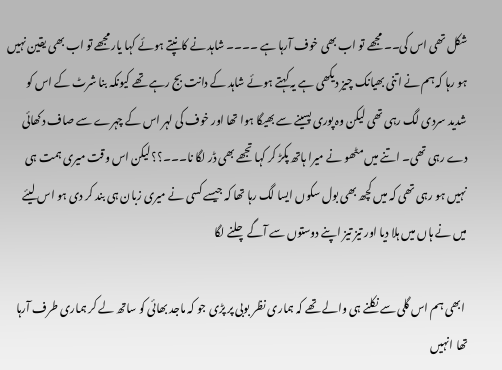شکل تھی اس کی۔۔ مجھے تو اب بھی خوف آرہا ہے ۔۔۔۔ شاہد نے کانپتے ہوئے کہا یار مجھے تو اب بھی یقین نہیں ہو رہا کہ ہم نے اتنی بھیانک چیز دیکھی ہے یہ کہتے ہوئے شاہد کے دانت بج رہے تھے کیونکہ بنا شرٹ کے اس کو شدید سردی لگ رہی تھی لیکن وہ پوری پسینے سے بھیگا ہوا تھا اور خوف کی لہر اس کے چہرے سے صاف دکھائی دے رہی تھی۔ اتنے میں مٹھو نے میرا ہاتھ پکڑ کر کہا تجھے بھی ڈر لگا نا۔۔۔؟؟ لیکن اس وقت میری ہمت ہی نہیں ہو رہی تھی کہ میں کچھ بھی بول سکوں ایسا لگ رہا تھا کہ جیسے کسی نے میری زبان ہی بند کر دی ہو اس لیئے میں نے ہاں میں ہلا دیا اور تیز تیز اپنے دوستوں سے آگے چلنے لگا

 ابھی ہم اس گلی سے نکلنے ہی والے تھے کہ ہماری نظر بوبی پر پڑی جو کہ ماجد بھائی کو ساتھ لے کر ہماری طرف آرہا تھا انہیں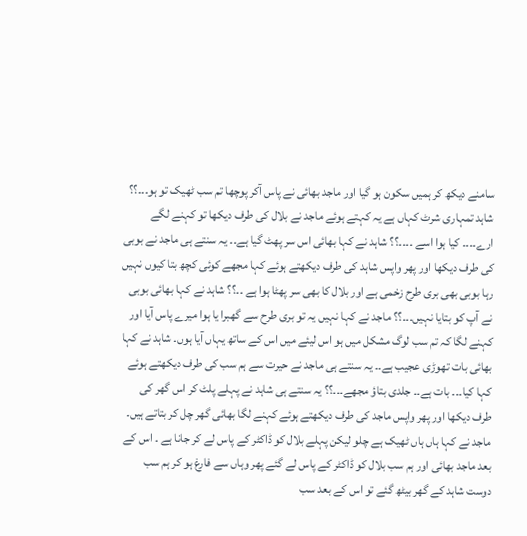سامنے دیکھ کر ہمیں سکون ہو گیا اور ماجد بھائی نے پاس آکر پوچھا تم سب ٹھیک تو ہو۔۔۔؟؟ شاہد تمہاری شرٹ کہاں ہے یہ کہتے ہوئے ماجد نے بلال کی طرف دیکھا تو کہنے لگے ارے۔۔۔۔ کیا ہوا اسے ۔۔۔۔؟؟ شاہد نے کہا بھائی اس سر پھٹ گیا ہے۔۔ یہ سنتے ہی ماجد نے بوبی کی طرف دیکھا اور پھر واپس شاہد کی طرف دیکھتے ہوئے کہا مجھے کوئی کچھ بتا کیوں نہیں رہا بوبی بھی بری طرح زخمی ہے اور بلال کا بھی سر پھٹا ہوا ہے ۔۔؟؟ شاہد نے کہا بھائی بوبی نے آپ کو بتایا نہیں۔۔۔؟؟ ماجد نے کہا نہیں یہ تو بری طرح سے گھبرا یا ہوا میرے پاس آیا اور کہنے لگا کہ تم سب لوگ مشکل میں ہو اس لیئے میں اس کے ساتھ یہاں آیا ہوں۔ شاہد نے کہا بھائی بات تھوڑی عجیب ہے۔۔ یہ سنتے ہی ماجد نے حیرت سے ہم سب کی طرف دیکھتے ہوئے کہا کیا۔۔۔ بات ہے۔۔ جلدی بتاؤ مجھے۔۔۔؟؟ یہ سنتے ہی شاہد نے پہلے پلٹ کر اس گھر کی طرف دیکھا اور پھر واپس ماجد کی طرف دیکھتے ہوئے کہنے لگا بھائی گھر چل کر بتاتے ہیں۔ ماجد نے کہا ہاں ہاں ٹھیک ہے چلو لیکن پہلے بلال کو ڈاکٹر کے پاس لے کر جانا ہے ۔ اس کے بعد ماجد بھائی اور ہم سب بلال کو ڈاکٹر کے پاس لے گئے پھر وہاں سے فارغ ہو کر ہم سب دوست شاہد کے گھر بیٹھ گئے تو اس کے بعد سب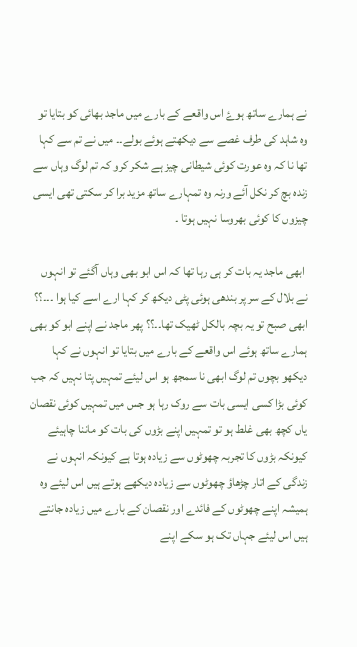نے ہمارے ساتھ ہوۓ اس واقعے کے بارے میں ماجد بھائی کو بتایا تو وہ شاہد کی طرف غصے سے دیکھتے ہوئے بولے۔۔ میں نے تم سے کہا تھا نا کہ وہ عورت کوئی شیطانی چیز ہے شکر کرو کہ تم لوگ وہاں سے زندہ بچ کر نکل آئے ورنہ وہ تمہارے ساتھ مزید برا کر سکتی تھی ایسی چیزوں کا کوئی بھروسا نہیں ہوتا ۔

 ابھی ماجد یہ بات کر ہی رہا تھا کہ اس ابو بھی وہاں آگئے تو انہوں نے بلال کے سر پر بندھی ہوئی پٹی دیکھ کر کہا ارے اسے کیا ہوا ۔۔۔؟؟ ابھی صبح تو یہ بچہ بالکل ٹھیک تھا۔۔؟؟ پھر ماجد نے اپنے ابو کو بھی ہمارے ساتھ ہوئے اس واقعے کے بارے میں بتایا تو انہوں نے کہا دیکھو بچوں تم لوگ ابھی نا سمجھ ہو اس لیئے تمہیں پتا نہیں کہ جب کوئی بڑا کسی ایسی بات سے روک رہا ہو جس میں تمہیں کوئی نقصان یاں کچھ بھی غلط ہو تو تمہیں اپنے بڑوں کی بات کو ماننا چاہیئے کیونکہ بڑوں کا تجربہ چھوٹوں سے زیادہ ہوتا ہے کیونکہ انہوں نے زندگی کے اتار چڑھاؤ چھوٹوں سے زیادہ دیکھے ہوتے ہیں اس لیئے وہ ہمیشہ اپنے چھوٹوں کے فائدے اور نقصان کے بارے میں زیادہ جانتے ہیں اس لیئے جہاں تک ہو سکے اپنے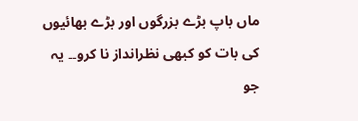ماں باپ بڑے بزرگوں اور بڑے بھائیوں کی بات کو کبھی نظرانداز نا کرو۔۔ یہ جو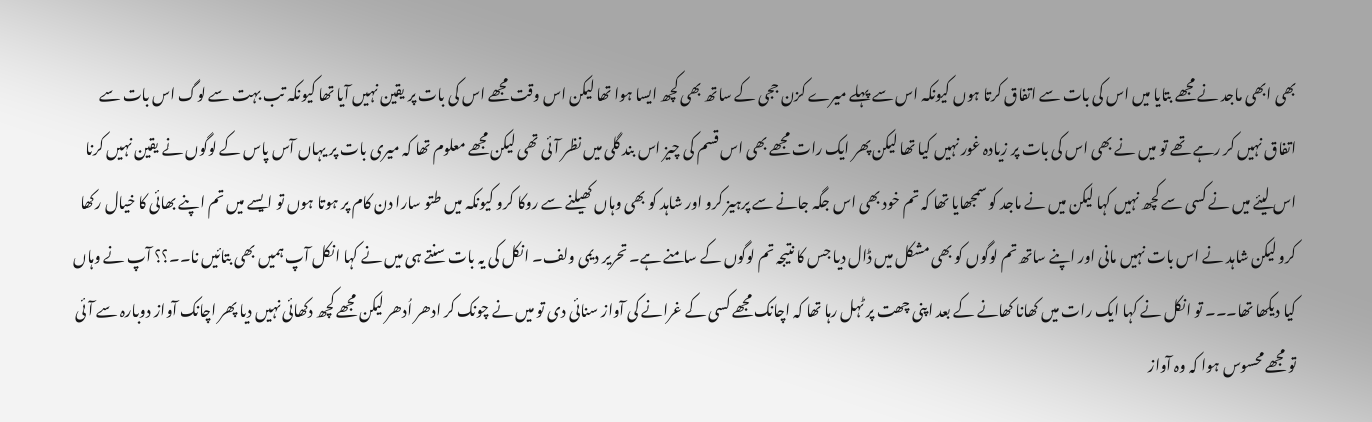بھی ابھی ماجد نے مجھے بتایا میں اس کی بات سے اتفاق کرتا ہوں کیونکہ اس سے پہلے میرے کزن ججی کے ساتھ بھی کچھ ایسا ہوا تھا لیکن اس وقت مجھے اس کی بات پر یقین نہیں آیا تھا کیونکہ تب بہت سے لوگ اس بات سے اتفاق نہیں کر رہے تھے تو میں نے بھی اس کی بات پر زیادہ غور نہیں کیا تھا لیکن پھر ایک رات مجھے بھی اس قسم کی چیز اس بند گلی میں نظر آئی تھی لیکن مجھے معلوم تھا کہ میری بات پر یہاں آس پاس کے لوگوں نے یقین نہیں کرنا اس لیئے میں نے کسی سے کچھ نہیں کہا لیکن میں نے ماجد کو سمجھایا تھا کہ تم خود بھی اس جگہ جانے سے پرہیز کرو اور شاہد کو بھی وہاں کھیلنے سے روکا کرو کیونکہ میں طتو سارا دن کام پر ہوتا ہوں تو ایسے میں تم اپنے بھائی کا خیال رکھا کرو لیکن شاہد نے اس بات نہیں مانی اور اپنے ساتھ تم لوگوں کو بھی مشکل میں ڈال دیا جس کا نتیجہ تم لوگوں کے سامنے ہے۔ تحریر دیمی ولف۔ انکل کی یہ بات سنتے ہی میں نے کہا انکل آپ ہمیں بھی بتائیں نا۔۔؟؟ آپ نے وہاں کیا دیکھا تھا۔۔۔ تو انکل نے کہا ایک رات میں کھانا کھانے کے بعد اپنی چھت پر ٹہل رہا تھا کہ اچانک مجھے کسی کے غرانے کی آواز سنائی دی تو میں نے چونک کر ادھر اُدھر لیکن مجھے کچھ دکھائی نہیں دیا پھر اچانک آواز دوبارہ سے آئی تو مجھے محسوس ہوا کہ وہ آواز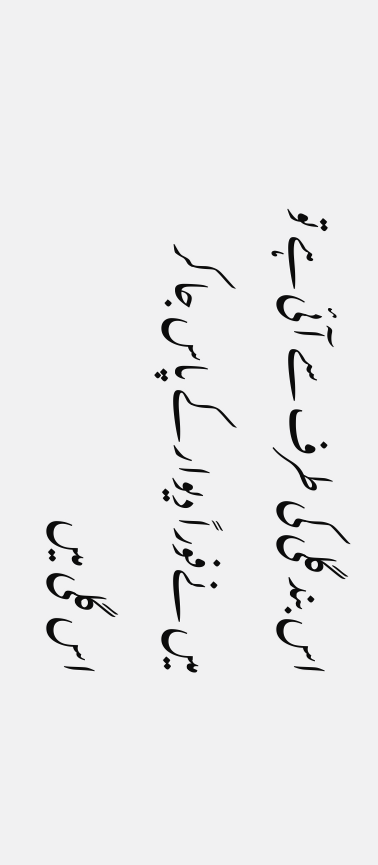اس بند گلی کی طرف سے آئی ہے تو میں نےفوراً دیوار کے پاس جا کر اس گلی میں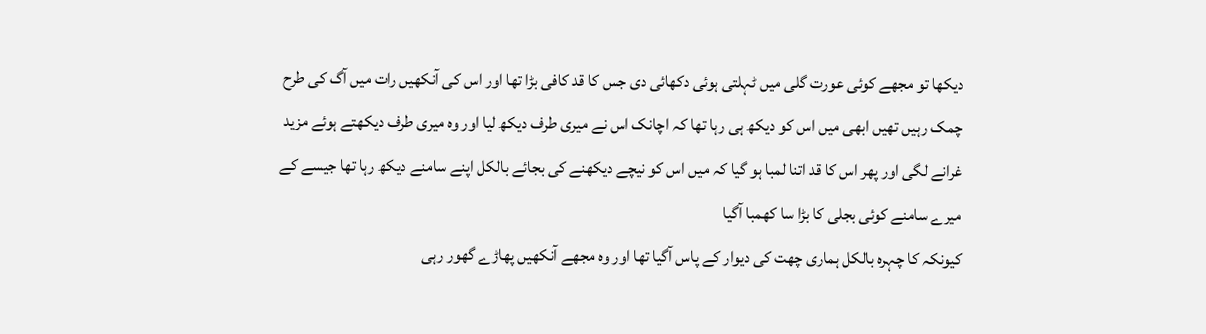دیکھا تو مجھے کوئی عورت گلی میں ٹہلتی ہوئی دکھائی دی جس کا قد کافی بڑا تھا اور اس کی آنکھیں رات میں آگ کی طرح چمک رہیں تھیں ابھی میں اس کو دیکھ ہی رہا تھا کہ اچانک اس نے میری طرف دیکھ لیا اور وہ میری طرف دیکھتے ہوئے مزید غرانے لگی اور پھر اس کا قد اتنا لمبا ہو گیا کہ میں اس کو نیچے دیکھنے کی بجائے بالکل اپنے سامنے دیکھ رہا تھا جیسے کے میرے سامنے کوئی بجلی کا بڑا سا کھمبا آگیا
کیونکہ کا چہرہ بالکل ہماری چھت کی دیوار کے پاس آگیا تھا اور وہ مجھے آنکھیں پھاڑے گھور رہی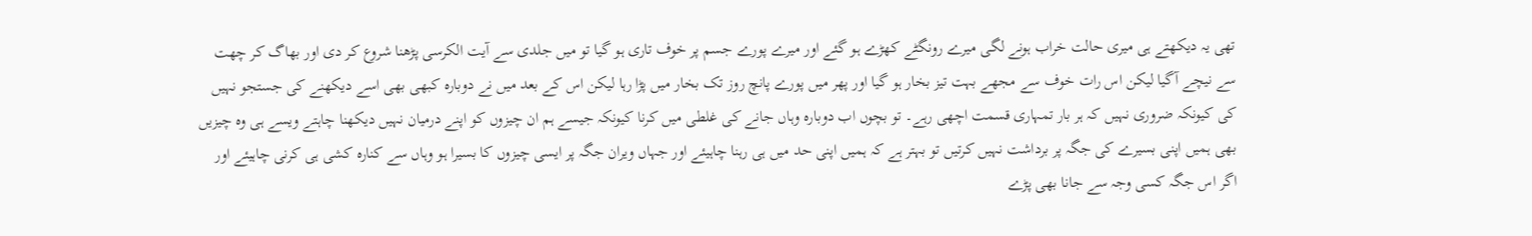تھی یہ دیکھتے ہی میری حالت خراب ہونے لگی میرے رونگٹے کھڑے ہو گئے اور میرے پورے جسم پر خوف تاری ہو گیا تو میں جلدی سے آیت الکرسی پڑھنا شروع کر دی اور بھاگ کر چھت سے نیچے آگیا لیکن اس رات خوف سے مجھے بہت تیز بخار ہو گیا اور پھر میں پورے پانچ روز تک بخار میں پڑا رہا لیکن اس کے بعد میں نے دوبارہ کبھی بھی اسے دیکھنے کی جستجو نہیں کی کیونکہ ضروری نہیں کہ ہر بار تمہاری قسمت اچھی رہے۔ تو بچوں اب دوبارہ وہاں جانے کی غلطی میں کرنا کیونکہ جیسے ہم ان چیزوں کو اپنے درمیان نہیں دیکھنا چاہتے ویسے ہی وہ چیزیں بھی ہمیں اپنی بسیرے کی جگہ پر برداشت نہیں کرتیں تو بہتر ہے کہ ہمیں اپنی حد میں ہی رہنا چاہیئے اور جہاں ویران جگہ پر ایسی چیزوں کا بسیرا ہو وہاں سے کنارہ کشی ہی کرنی چاہیئے اور اگر اس جگہ کسی وجہ سے جانا بھی پڑے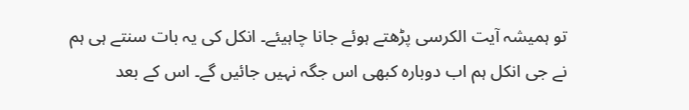تو ہمیشہ آیت الکرسی پڑھتے ہوئے جانا چاہیئے۔ انکل کی یہ بات سنتے ہی ہم نے جی انکل ہم اب دوبارہ کبھی اس جگہ نہیں جائیں گے۔ اس کے بعد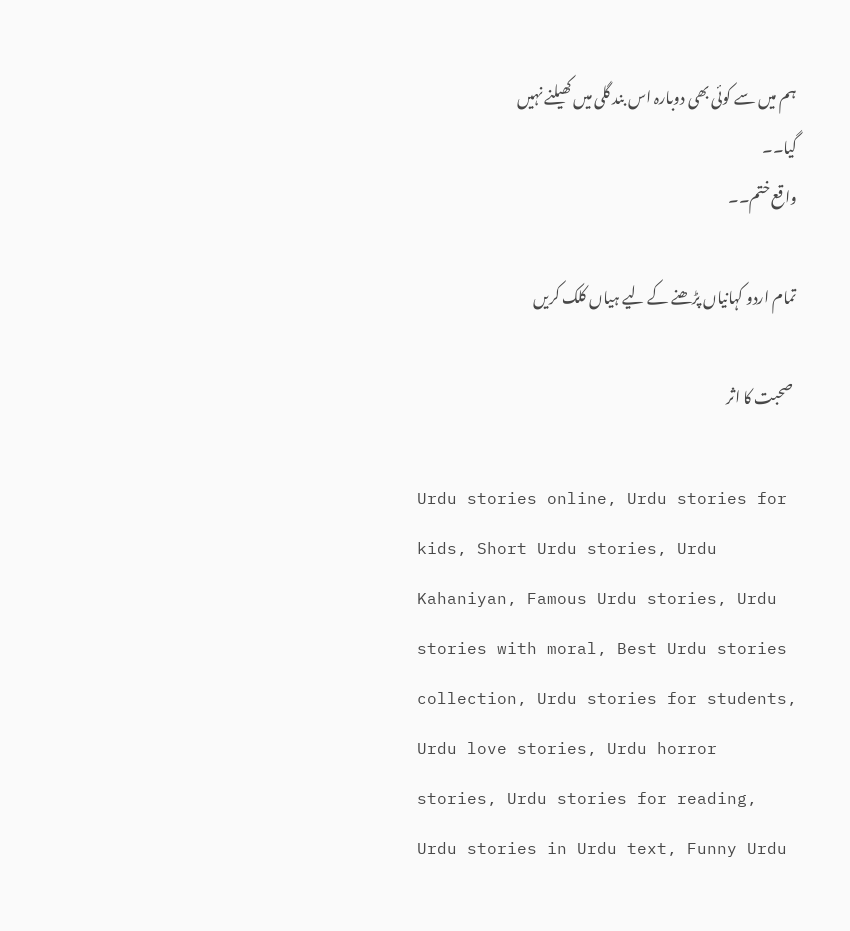ہم میں سے کوئی بھی دوبارہ اس بند گلی میں کھیلنے نہیں گیا۔۔
واقع ختم۔۔

تمام اردو کہانیاں پڑھنے کے لیے ہیاں کلک کریں

 صحبت کا اثر

Urdu stories online, Urdu stories for kids, Short Urdu stories, Urdu Kahaniyan, Famous Urdu stories, Urdu stories with moral, Best Urdu stories collection, Urdu stories for students, Urdu love stories, Urdu horror stories, Urdu stories for reading, Urdu stories in Urdu text, Funny Urdu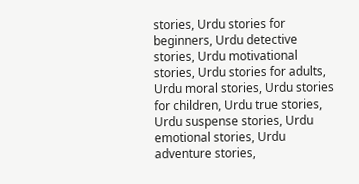stories, Urdu stories for beginners, Urdu detective stories, Urdu motivational stories, Urdu stories for adults, Urdu moral stories, Urdu stories for children, Urdu true stories, Urdu suspense stories, Urdu emotional stories, Urdu adventure stories,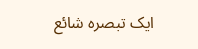ایک تبصرہ شائع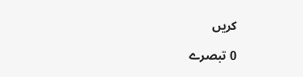کریں

0 تبصرے